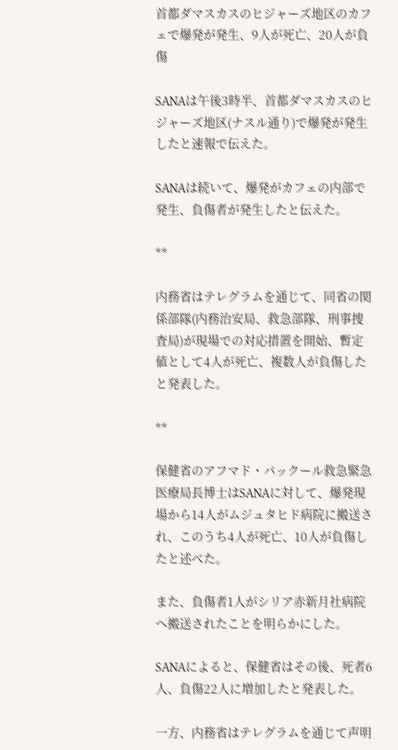首都ダマスカスのヒジャーズ地区のカフェで爆発が発生、9人が死亡、20人が負傷

SANAは午後3時半、首都ダマスカスのヒジャーズ地区(ナスル通り)で爆発が発生したと速報で伝えた。

SANAは続いて、爆発がカフェの内部で発生、負傷者が発生したと伝えた。

**

内務省はテレグラムを通じて、同省の関係部隊(内務治安局、救急部隊、刑事捜査局)が現場での対応措置を開始、暫定値として4人が死亡、複数人が負傷したと発表した。

**

保健省のアフマド・バックール救急緊急医療局長博士はSANAに対して、爆発現場から14人がムジュタヒド病院に搬送され、このうち4人が死亡、10人が負傷したと述べた。

また、負傷者1人がシリア赤新月社病院へ搬送されたことを明らかにした。

SANAによると、保健省はその後、死者6人、負傷22人に増加したと発表した。

一方、内務省はテレグラムを通じて声明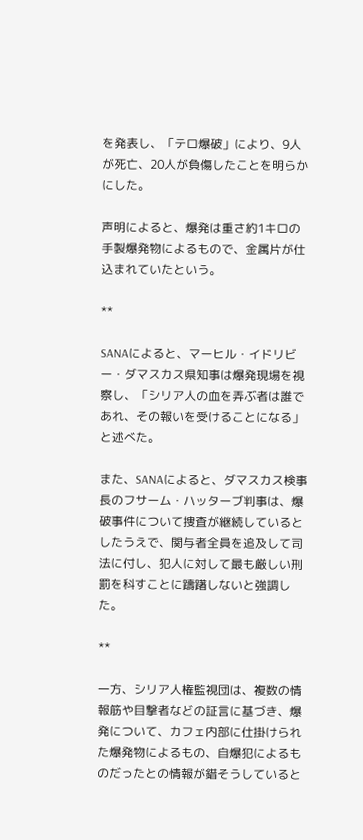を発表し、「テロ爆破」により、9人が死亡、20人が負傷したことを明らかにした。

声明によると、爆発は重さ約1キロの手製爆発物によるもので、金属片が仕込まれていたという。

**

SANAによると、マーヒル・イドリビー・ダマスカス県知事は爆発現場を視察し、「シリア人の血を弄ぶ者は誰であれ、その報いを受けることになる」と述べた。

また、SANAによると、ダマスカス検事長のフサーム・ハッターブ判事は、爆破事件について捜査が継続しているとしたうえで、関与者全員を追及して司法に付し、犯人に対して最も厳しい刑罰を科すことに躊躇しないと強調した。

**

一方、シリア人権監視団は、複数の情報筋や目撃者などの証言に基づき、爆発について、カフェ内部に仕掛けられた爆発物によるもの、自爆犯によるものだったとの情報が錯そうしていると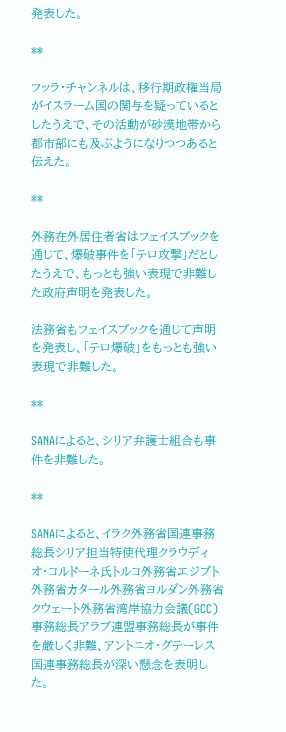発表した。

**

フッラ・チャンネルは、移行期政権当局がイスラーム国の関与を疑っているとしたうえで、その活動が砂漠地帯から都市部にも及ぶようになりつつあると伝えた。

**

外務在外居住者省はフェイスブックを通じて、爆破事件を「テロ攻撃」だとしたうえで、もっとも強い表現で非難した政府声明を発表した。

法務省もフェイスブックを通じて声明を発表し、「テロ爆破」をもっとも強い表現で非難した。

**

SANAによると、シリア弁護士組合も事件を非難した。

**

SANAによると、イラク外務省国連事務総長シリア担当特使代理クラウディオ・コルドーネ氏トルコ外務省エジプト外務省カタール外務省ヨルダン外務省クウェート外務省湾岸協力会議(GCC)事務総長アラブ連盟事務総長が事件を厳しく非難、アントニオ・グテーレス国連事務総長が深い懸念を表明した。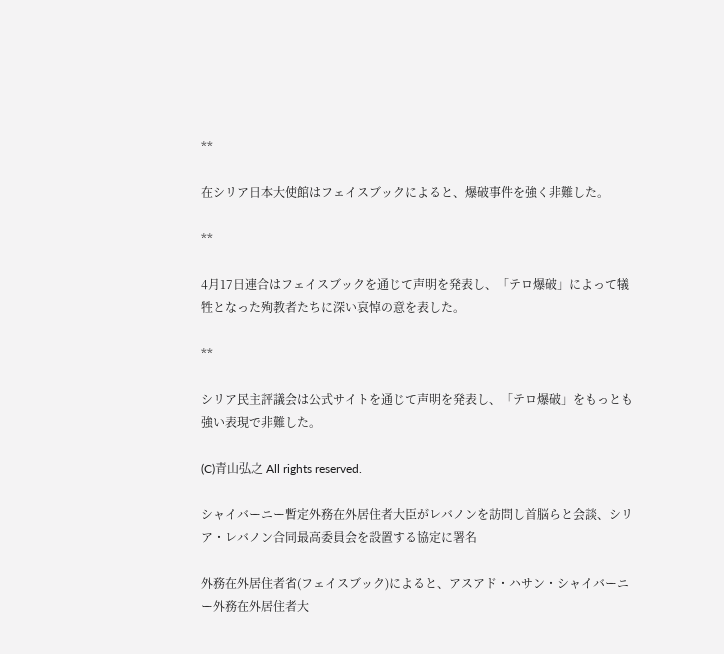**

在シリア日本大使館はフェイスブックによると、爆破事件を強く非難した。

**

4月17日連合はフェイスブックを通じて声明を発表し、「テロ爆破」によって犠牲となった殉教者たちに深い哀悼の意を表した。

**

シリア民主評議会は公式サイトを通じて声明を発表し、「テロ爆破」をもっとも強い表現で非難した。

(C)青山弘之 All rights reserved.

シャイバーニー暫定外務在外居住者大臣がレバノンを訪問し首脳らと会談、シリア・レバノン合同最高委員会を設置する協定に署名

外務在外居住者省(フェイスブック)によると、アスアド・ハサン・シャイバーニー外務在外居住者大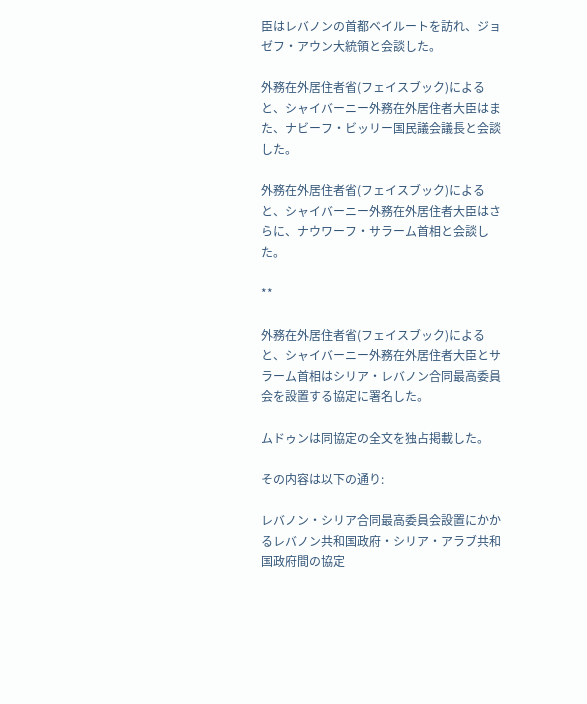臣はレバノンの首都ベイルートを訪れ、ジョゼフ・アウン大統領と会談した。

外務在外居住者省(フェイスブック)によると、シャイバーニー外務在外居住者大臣はまた、ナビーフ・ビッリー国民議会議長と会談した。

外務在外居住者省(フェイスブック)によると、シャイバーニー外務在外居住者大臣はさらに、ナウワーフ・サラーム首相と会談した。

**

外務在外居住者省(フェイスブック)によると、シャイバーニー外務在外居住者大臣とサラーム首相はシリア・レバノン合同最高委員会を設置する協定に署名した。

ムドゥンは同協定の全文を独占掲載した。

その内容は以下の通り:

レバノン・シリア合同最高委員会設置にかかるレバノン共和国政府・シリア・アラブ共和国政府間の協定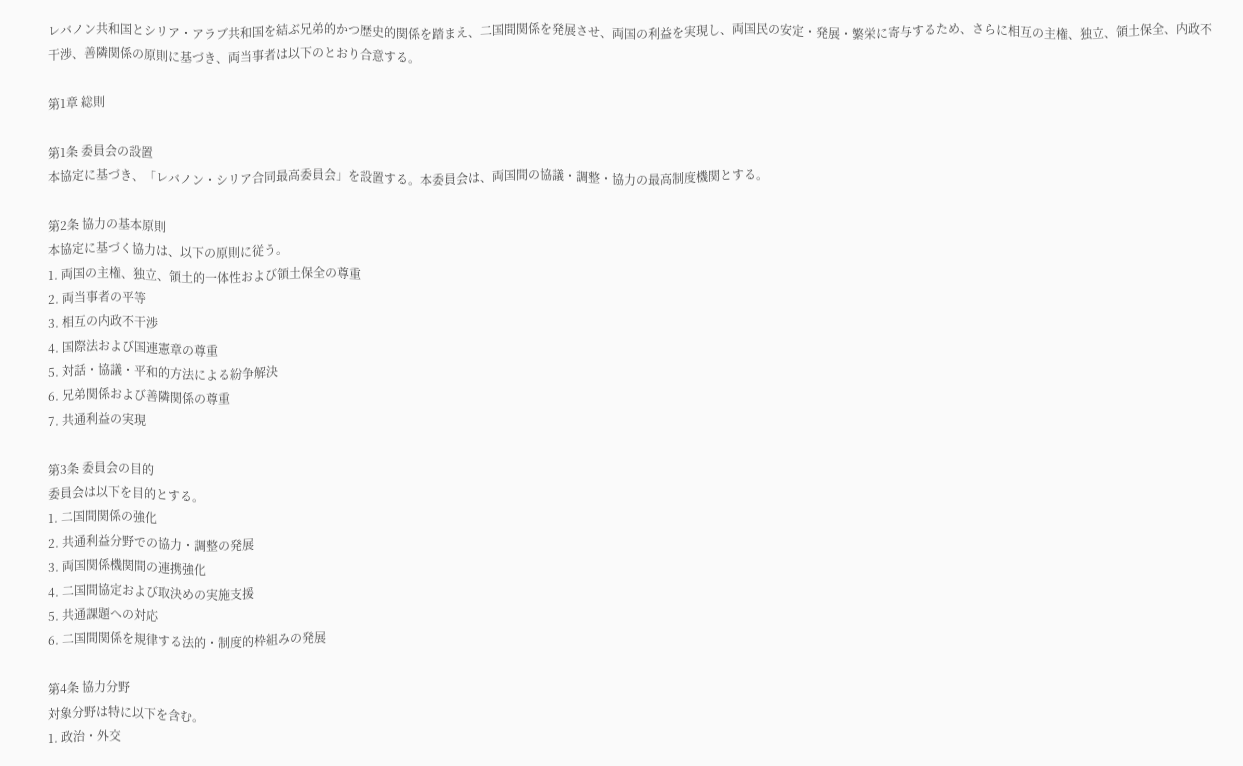レバノン共和国とシリア・アラブ共和国を結ぶ兄弟的かつ歴史的関係を踏まえ、二国間関係を発展させ、両国の利益を実現し、両国民の安定・発展・繁栄に寄与するため、さらに相互の主権、独立、領土保全、内政不干渉、善隣関係の原則に基づき、両当事者は以下のとおり合意する。

第1章 総則

第1条 委員会の設置
本協定に基づき、「レバノン・シリア合同最高委員会」を設置する。本委員会は、両国間の協議・調整・協力の最高制度機関とする。

第2条 協力の基本原則
本協定に基づく協力は、以下の原則に従う。
1. 両国の主権、独立、領土的一体性および領土保全の尊重
2. 両当事者の平等
3. 相互の内政不干渉
4. 国際法および国連憲章の尊重
5. 対話・協議・平和的方法による紛争解決
6. 兄弟関係および善隣関係の尊重
7. 共通利益の実現

第3条 委員会の目的
委員会は以下を目的とする。
1. 二国間関係の強化
2. 共通利益分野での協力・調整の発展
3. 両国関係機関間の連携強化
4. 二国間協定および取決めの実施支援
5. 共通課題への対応
6. 二国間関係を規律する法的・制度的枠組みの発展

第4条 協力分野
対象分野は特に以下を含む。
1. 政治・外交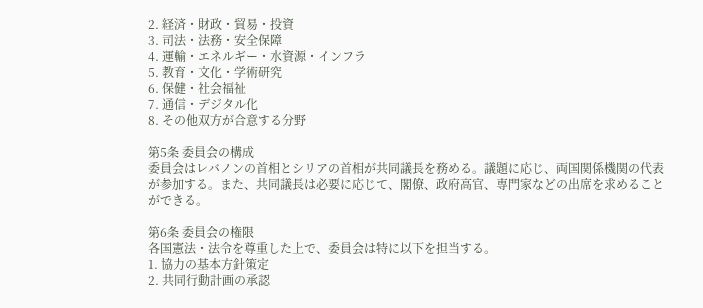2. 経済・財政・貿易・投資
3. 司法・法務・安全保障
4. 運輸・エネルギー・水資源・インフラ
5. 教育・文化・学術研究
6. 保健・社会福祉
7. 通信・デジタル化
8. その他双方が合意する分野

第5条 委員会の構成
委員会はレバノンの首相とシリアの首相が共同議長を務める。議題に応じ、両国関係機関の代表が参加する。また、共同議長は必要に応じて、閣僚、政府高官、専門家などの出席を求めることができる。

第6条 委員会の権限
各国憲法・法令を尊重した上で、委員会は特に以下を担当する。
1. 協力の基本方針策定
2. 共同行動計画の承認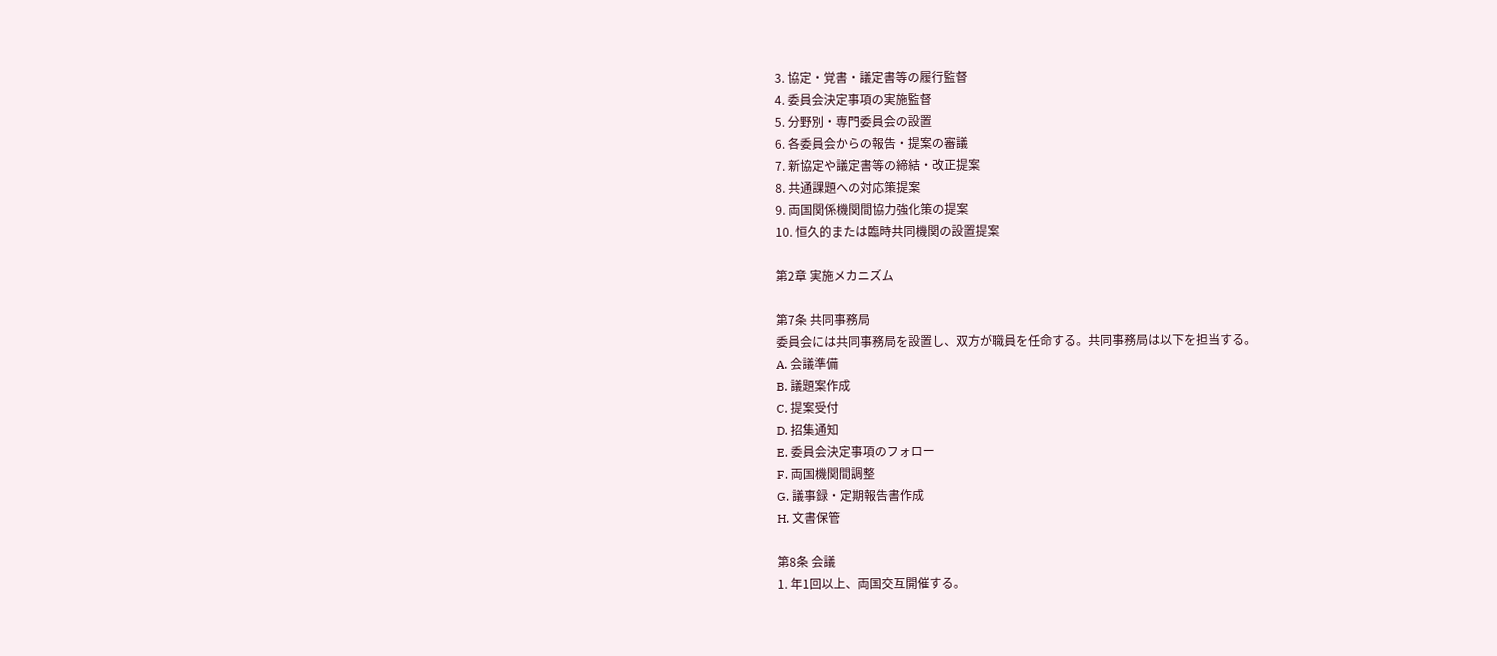3. 協定・覚書・議定書等の履行監督
4. 委員会決定事項の実施監督
5. 分野別・専門委員会の設置
6. 各委員会からの報告・提案の審議
7. 新協定や議定書等の締結・改正提案
8. 共通課題への対応策提案
9. 両国関係機関間協力強化策の提案
10. 恒久的または臨時共同機関の設置提案

第2章 実施メカニズム

第7条 共同事務局
委員会には共同事務局を設置し、双方が職員を任命する。共同事務局は以下を担当する。
A. 会議準備
B. 議題案作成
C. 提案受付
D. 招集通知
E. 委員会決定事項のフォロー
F. 両国機関間調整
G. 議事録・定期報告書作成
H. 文書保管

第8条 会議
1. 年1回以上、両国交互開催する。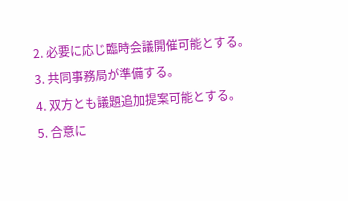2. 必要に応じ臨時会議開催可能とする。
3. 共同事務局が準備する。
4. 双方とも議題追加提案可能とする。
5. 合意に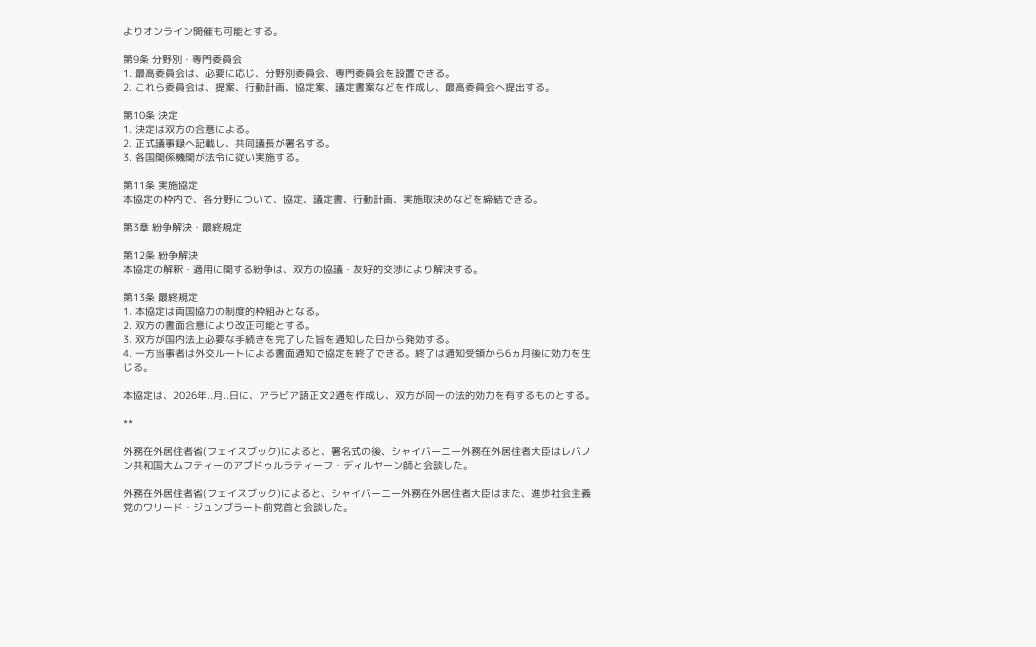よりオンライン開催も可能とする。

第9条 分野別・専門委員会
1. 最高委員会は、必要に応じ、分野別委員会、専門委員会を設置できる。
2. これら委員会は、提案、行動計画、協定案、議定書案などを作成し、最高委員会へ提出する。

第10条 決定
1. 決定は双方の合意による。
2. 正式議事録へ記載し、共同議長が署名する。
3. 各国関係機関が法令に従い実施する。

第11条 実施協定
本協定の枠内で、各分野について、協定、議定書、行動計画、実施取決めなどを締結できる。

第3章 紛争解決・最終規定

第12条 紛争解決
本協定の解釈・適用に関する紛争は、双方の協議・友好的交渉により解決する。

第13条 最終規定
1. 本協定は両国協力の制度的枠組みとなる。
2. 双方の書面合意により改正可能とする。
3. 双方が国内法上必要な手続きを完了した旨を通知した日から発効する。
4. 一方当事者は外交ルートによる書面通知で協定を終了できる。終了は通知受領から6ヵ月後に効力を生じる。

本協定は、2026年..月..日に、アラビア語正文2通を作成し、双方が同一の法的効力を有するものとする。

**

外務在外居住者省(フェイスブック)によると、署名式の後、シャイバーニー外務在外居住者大臣はレバノン共和国大ムフティーのアブドゥルラティーフ・ディルヤーン師と会談した。

外務在外居住者省(フェイスブック)によると、シャイバーニー外務在外居住者大臣はまた、進歩社会主義党のワリード・ジュンブラート前党首と会談した。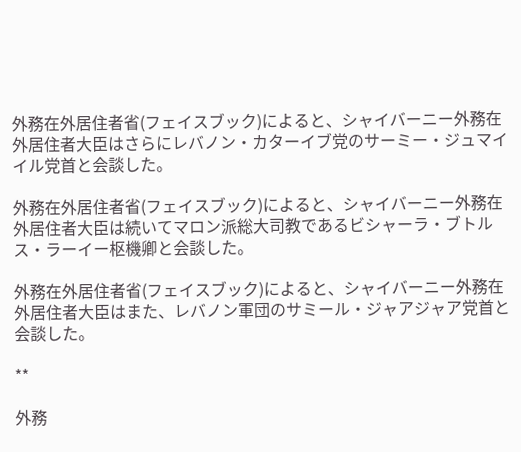外務在外居住者省(フェイスブック)によると、シャイバーニー外務在外居住者大臣はさらにレバノン・カターイブ党のサーミー・ジュマイイル党首と会談した。

外務在外居住者省(フェイスブック)によると、シャイバーニー外務在外居住者大臣は続いてマロン派総大司教であるビシャーラ・ブトルス・ラーイー枢機卿と会談した。

外務在外居住者省(フェイスブック)によると、シャイバーニー外務在外居住者大臣はまた、レバノン軍団のサミール・ジャアジャア党首と会談した。

**

外務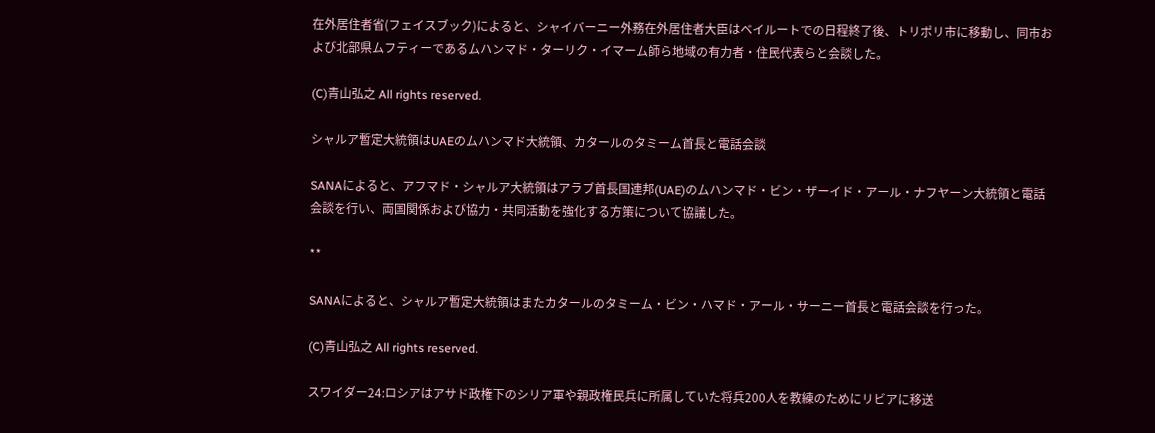在外居住者省(フェイスブック)によると、シャイバーニー外務在外居住者大臣はベイルートでの日程終了後、トリポリ市に移動し、同市および北部県ムフティーであるムハンマド・ターリク・イマーム師ら地域の有力者・住民代表らと会談した。

(C)青山弘之 All rights reserved.

シャルア暫定大統領はUAEのムハンマド大統領、カタールのタミーム首長と電話会談

SANAによると、アフマド・シャルア大統領はアラブ首長国連邦(UAE)のムハンマド・ビン・ザーイド・アール・ナフヤーン大統領と電話会談を行い、両国関係および協力・共同活動を強化する方策について協議した。

**

SANAによると、シャルア暫定大統領はまたカタールのタミーム・ビン・ハマド・アール・サーニー首長と電話会談を行った。

(C)青山弘之 All rights reserved.

スワイダー24:ロシアはアサド政権下のシリア軍や親政権民兵に所属していた将兵200人を教練のためにリビアに移送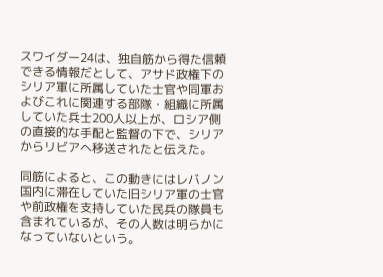スワイダー24は、独自筋から得た信頼できる情報だとして、アサド政権下のシリア軍に所属していた士官や同軍およびこれに関連する部隊・組織に所属していた兵士200人以上が、ロシア側の直接的な手配と監督の下で、シリアからリビアへ移送されたと伝えた。

同筋によると、この動きにはレバノン国内に滞在していた旧シリア軍の士官や前政権を支持していた民兵の隊員も含まれているが、その人数は明らかになっていないという。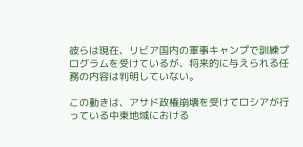彼らは現在、リビア国内の軍事キャンプで訓練プログラムを受けているが、将来的に与えられる任務の内容は判明していない。

この動きは、アサド政権崩壊を受けてロシアが行っている中東地域における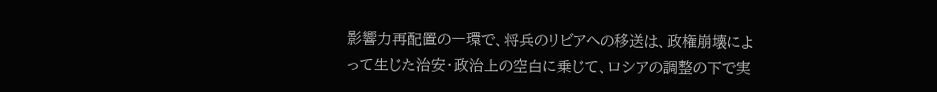影響力再配置の一環で、将兵のリビアへの移送は、政権崩壊によって生じた治安・政治上の空白に乗じて、ロシアの調整の下で実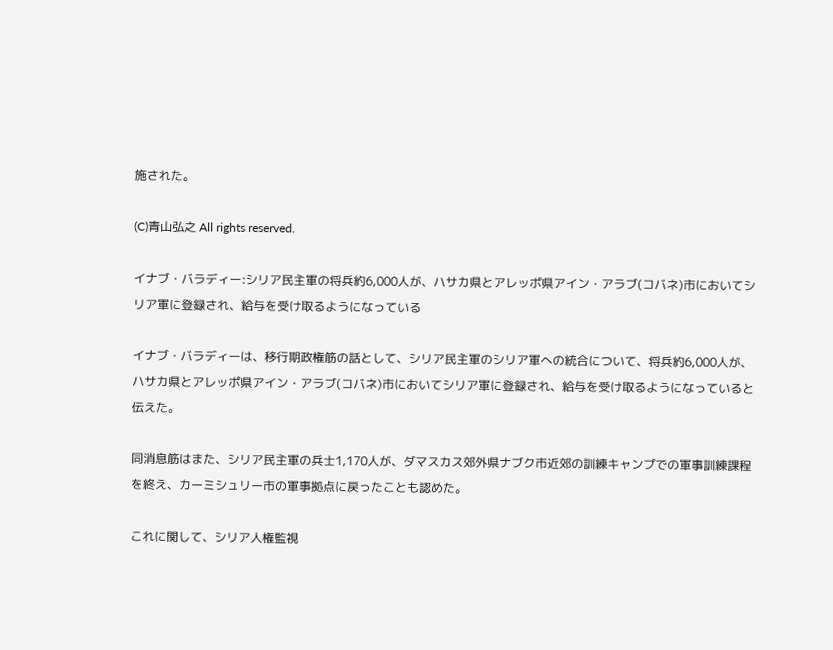施された。

(C)青山弘之 All rights reserved.

イナブ・バラディー:シリア民主軍の将兵約6,000人が、ハサカ県とアレッポ県アイン・アラブ(コバネ)市においてシリア軍に登録され、給与を受け取るようになっている

イナブ・バラディーは、移行期政権筋の話として、シリア民主軍のシリア軍への統合について、将兵約6,000人が、ハサカ県とアレッポ県アイン・アラブ(コバネ)市においてシリア軍に登録され、給与を受け取るようになっていると伝えた。

同消息筋はまた、シリア民主軍の兵士1,170人が、ダマスカス郊外県ナブク市近郊の訓練キャンプでの軍事訓練課程を終え、カーミシュリー市の軍事拠点に戻ったことも認めた。

これに関して、シリア人権監視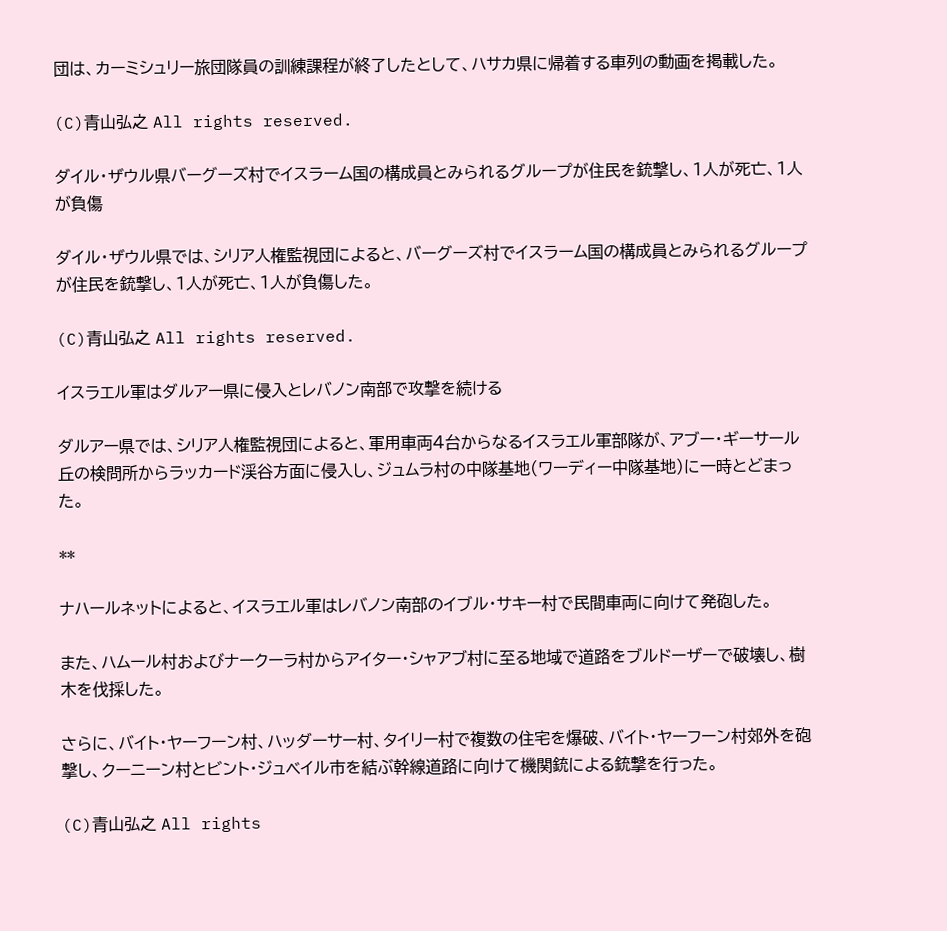団は、カーミシュリー旅団隊員の訓練課程が終了したとして、ハサカ県に帰着する車列の動画を掲載した。

(C)青山弘之 All rights reserved.

ダイル・ザウル県バーグーズ村でイスラーム国の構成員とみられるグループが住民を銃撃し、1人が死亡、1人が負傷

ダイル・ザウル県では、シリア人権監視団によると、バーグーズ村でイスラーム国の構成員とみられるグループが住民を銃撃し、1人が死亡、1人が負傷した。

(C)青山弘之 All rights reserved.

イスラエル軍はダルアー県に侵入とレバノン南部で攻撃を続ける

ダルアー県では、シリア人権監視団によると、軍用車両4台からなるイスラエル軍部隊が、アブー・ギーサール丘の検問所からラッカード渓谷方面に侵入し、ジュムラ村の中隊基地(ワーディー中隊基地)に一時とどまった。

**

ナハールネットによると、イスラエル軍はレバノン南部のイブル・サキー村で民間車両に向けて発砲した。

また、ハムール村およびナークーラ村からアイター・シャアブ村に至る地域で道路をブルドーザーで破壊し、樹木を伐採した。

さらに、バイト・ヤーフーン村、ハッダーサー村、タイリー村で複数の住宅を爆破、バイト・ヤーフーン村郊外を砲撃し、クーニーン村とビント・ジュベイル市を結ぶ幹線道路に向けて機関銃による銃撃を行った。

(C)青山弘之 All rights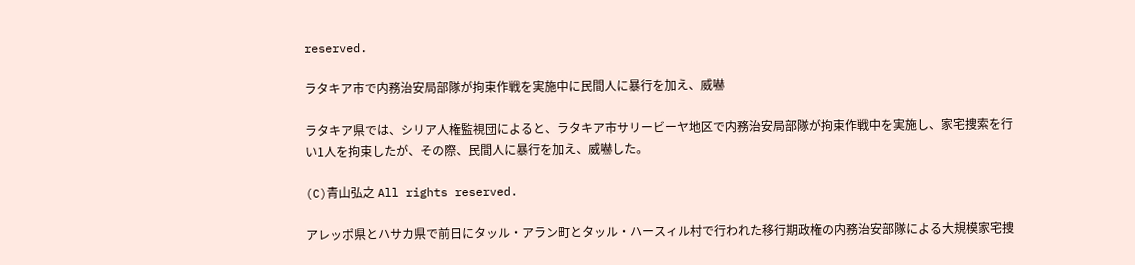reserved.

ラタキア市で内務治安局部隊が拘束作戦を実施中に民間人に暴行を加え、威嚇

ラタキア県では、シリア人権監視団によると、ラタキア市サリービーヤ地区で内務治安局部隊が拘束作戦中を実施し、家宅捜索を行い1人を拘束したが、その際、民間人に暴行を加え、威嚇した。

(C)青山弘之 All rights reserved.

アレッポ県とハサカ県で前日にタッル・アラン町とタッル・ハースィル村で行われた移行期政権の内務治安部隊による大規模家宅捜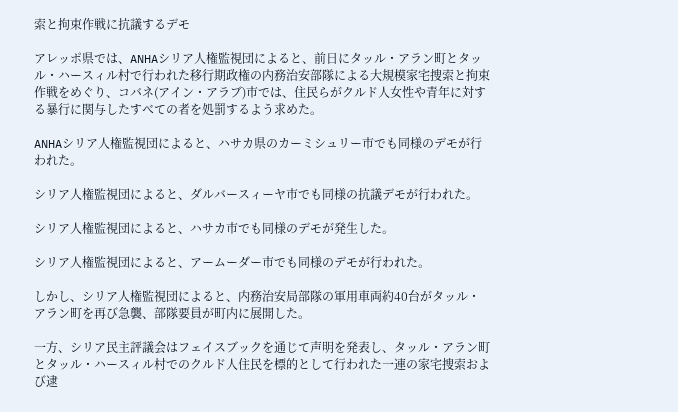索と拘束作戦に抗議するデモ

アレッポ県では、ANHAシリア人権監視団によると、前日にタッル・アラン町とタッル・ハースィル村で行われた移行期政権の内務治安部隊による大規模家宅捜索と拘束作戦をめぐり、コバネ(アイン・アラブ)市では、住民らがクルド人女性や青年に対する暴行に関与したすべての者を処罰するよう求めた。

ANHAシリア人権監視団によると、ハサカ県のカーミシュリー市でも同様のデモが行われた。

シリア人権監視団によると、ダルバースィーヤ市でも同様の抗議デモが行われた。

シリア人権監視団によると、ハサカ市でも同様のデモが発生した。

シリア人権監視団によると、アームーダー市でも同様のデモが行われた。

しかし、シリア人権監視団によると、内務治安局部隊の軍用車両約40台がタッル・アラン町を再び急襲、部隊要員が町内に展開した。

一方、シリア民主評議会はフェイスブックを通じて声明を発表し、タッル・アラン町とタッル・ハースィル村でのクルド人住民を標的として行われた一連の家宅捜索および逮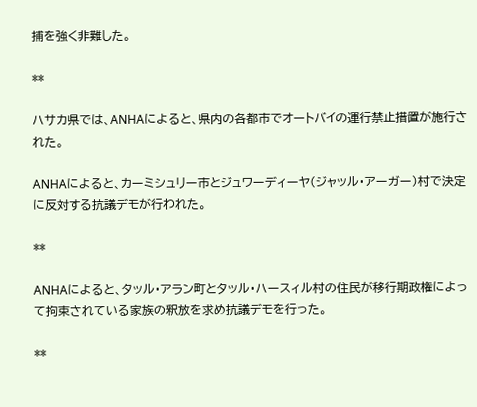捕を強く非難した。

**

ハサカ県では、ANHAによると、県内の各都市でオートバイの運行禁止措置が施行された。

ANHAによると、カーミシュリー市とジュワーディーヤ(ジャッル・アーガー)村で決定に反対する抗議デモが行われた。

**

ANHAによると、タッル・アラン町とタッル・ハースィル村の住民が移行期政権によって拘束されている家族の釈放を求め抗議デモを行った。

**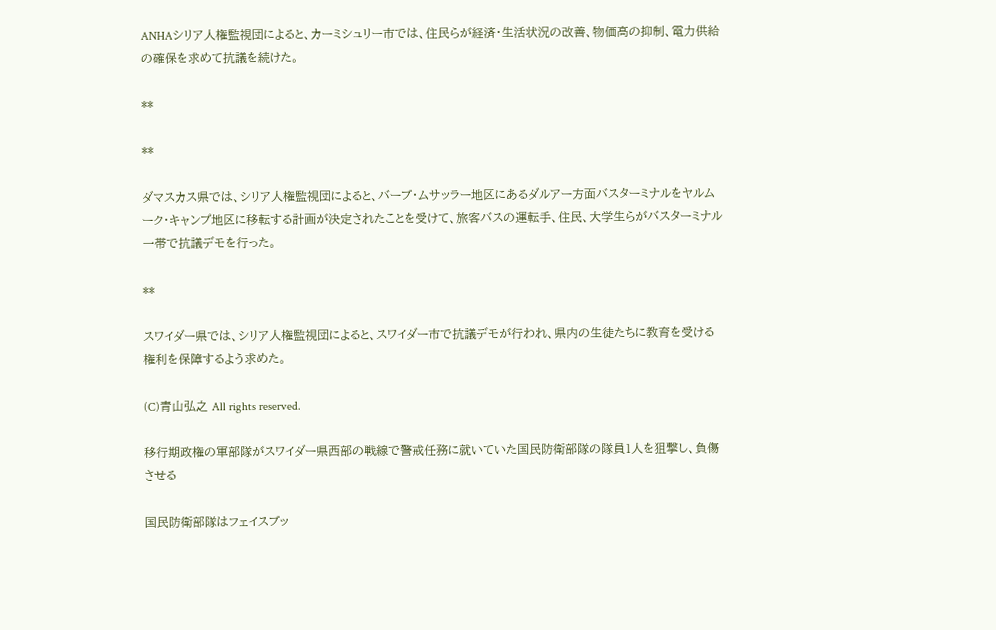ANHAシリア人権監視団によると、カーミシュリー市では、住民らが経済・生活状況の改善、物価高の抑制、電力供給の確保を求めて抗議を続けた。

**

**

ダマスカス県では、シリア人権監視団によると、バーブ・ムサッラー地区にあるダルアー方面バスターミナルをヤルムーク・キャンプ地区に移転する計画が決定されたことを受けて、旅客バスの運転手、住民、大学生らがバスターミナル一帯で抗議デモを行った。

**

スワイダー県では、シリア人権監視団によると、スワイダー市で抗議デモが行われ、県内の生徒たちに教育を受ける権利を保障するよう求めた。

(C)青山弘之 All rights reserved.

移行期政権の軍部隊がスワイダー県西部の戦線で警戒任務に就いていた国民防衛部隊の隊員1人を狙撃し、負傷させる

国民防衛部隊はフェイスブッ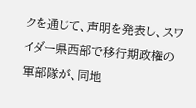クを通じて、声明を発表し、スワイダー県西部で移行期政権の軍部隊が、同地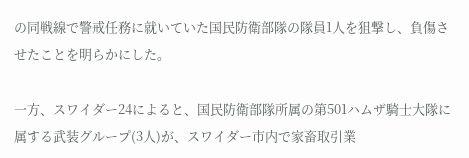の同戦線で警戒任務に就いていた国民防衛部隊の隊員1人を狙撃し、負傷させたことを明らかにした。

一方、スワイダー24によると、国民防衛部隊所属の第501ハムザ騎士大隊に属する武装グループ(3人)が、スワイダー市内で家畜取引業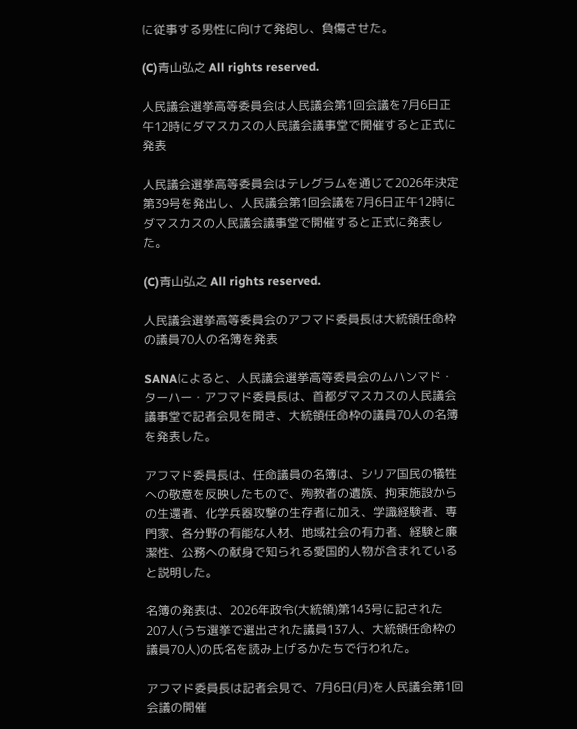に従事する男性に向けて発砲し、負傷させた。

(C)青山弘之 All rights reserved.

人民議会選挙高等委員会は人民議会第1回会議を7月6日正午12時にダマスカスの人民議会議事堂で開催すると正式に発表

人民議会選挙高等委員会はテレグラムを通じて2026年決定第39号を発出し、人民議会第1回会議を7月6日正午12時にダマスカスの人民議会議事堂で開催すると正式に発表した。

(C)青山弘之 All rights reserved.

人民議会選挙高等委員会のアフマド委員長は大統領任命枠の議員70人の名簿を発表

SANAによると、人民議会選挙高等委員会のムハンマド・ターハー・アフマド委員長は、首都ダマスカスの人民議会議事堂で記者会見を開き、大統領任命枠の議員70人の名簿を発表した。

アフマド委員長は、任命議員の名簿は、シリア国民の犠牲への敬意を反映したもので、殉教者の遺族、拘束施設からの生還者、化学兵器攻撃の生存者に加え、学識経験者、専門家、各分野の有能な人材、地域社会の有力者、経験と廉潔性、公務への献身で知られる愛国的人物が含まれていると説明した。

名簿の発表は、2026年政令(大統領)第143号に記された207人(うち選挙で選出された議員137人、大統領任命枠の議員70人)の氏名を読み上げるかたちで行われた。

アフマド委員長は記者会見で、7月6日(月)を人民議会第1回会議の開催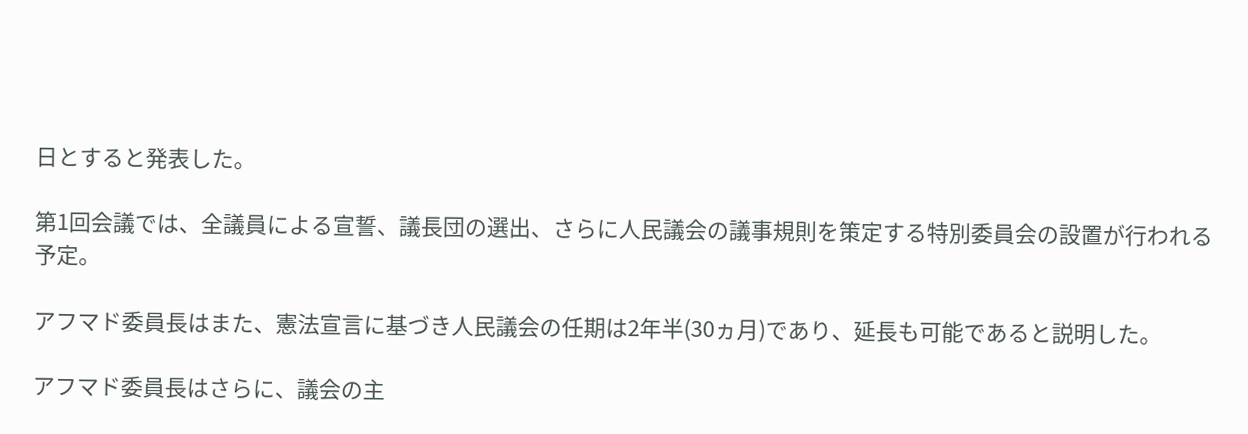日とすると発表した。

第1回会議では、全議員による宣誓、議長団の選出、さらに人民議会の議事規則を策定する特別委員会の設置が行われる予定。

アフマド委員長はまた、憲法宣言に基づき人民議会の任期は2年半(30ヵ月)であり、延長も可能であると説明した。

アフマド委員長はさらに、議会の主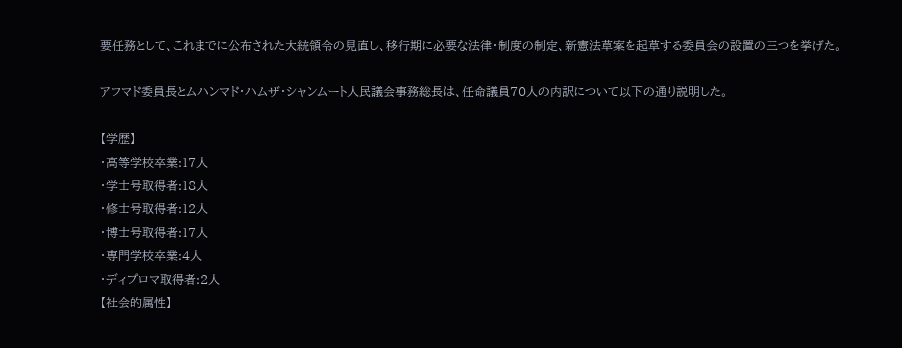要任務として、これまでに公布された大統領令の見直し、移行期に必要な法律・制度の制定、新憲法草案を起草する委員会の設置の三つを挙げた。

アフマド委員長とムハンマド・ハムザ・シャンムート人民議会事務総長は、任命議員70人の内訳について以下の通り説明した。

【学歴】
・高等学校卒業:17人
・学士号取得者:18人
・修士号取得者:12人
・博士号取得者:17人
・専門学校卒業:4人
・ディプロマ取得者:2人
【社会的属性】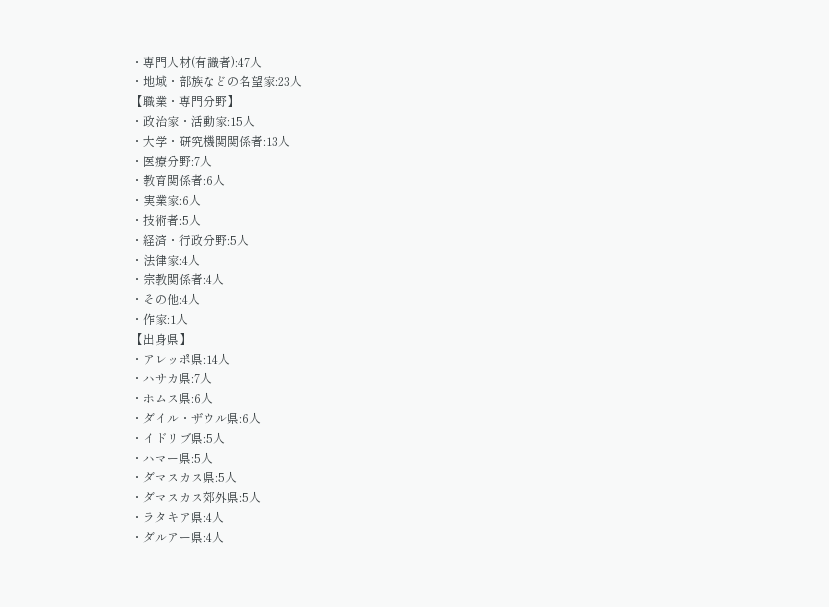・専門人材(有識者):47人
・地域・部族などの名望家:23人
【職業・専門分野】
・政治家・活動家:15人
・大学・研究機関関係者:13人
・医療分野:7人
・教育関係者:6人
・実業家:6人
・技術者:5人
・経済・行政分野:5人
・法律家:4人
・宗教関係者:4人
・その他:4人
・作家:1人
【出身県】
・アレッポ県:14人
・ハサカ県:7人
・ホムス県:6人
・ダイル・ザウル県:6人
・イドリブ県:5人
・ハマー県:5人
・ダマスカス県:5人
・ダマスカス郊外県:5人
・ラタキア県:4人
・ダルアー県:4人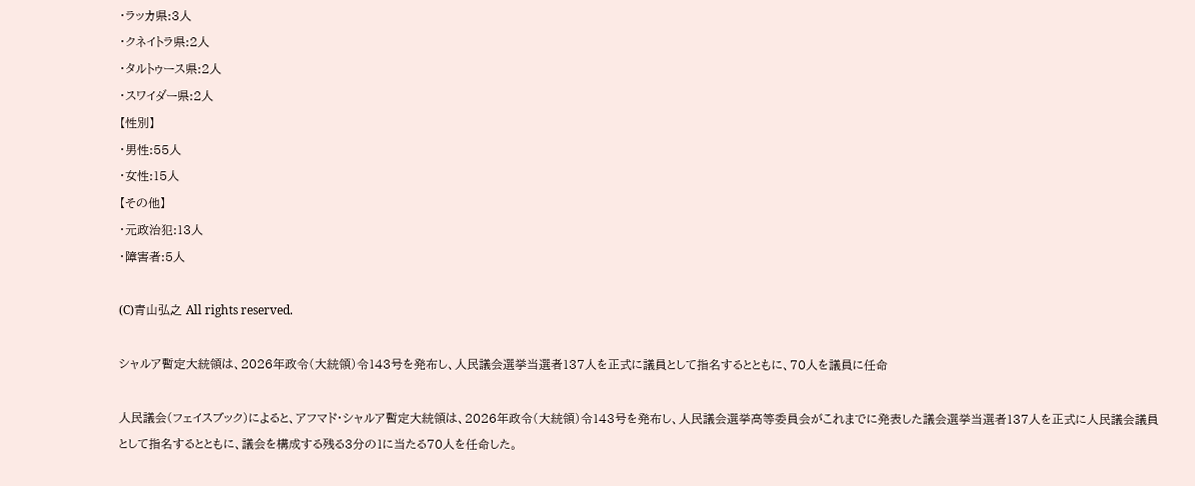・ラッカ県:3人
・クネイトラ県:2人
・タルトゥース県:2人
・スワイダー県:2人
【性別】
・男性:55人
・女性:15人
【その他】
・元政治犯:13人
・障害者:5人

(C)青山弘之 All rights reserved.

シャルア暫定大統領は、2026年政令(大統領)令143号を発布し、人民議会選挙当選者137人を正式に議員として指名するとともに、70人を議員に任命

人民議会(フェイスブック)によると、アフマド・シャルア暫定大統領は、2026年政令(大統領)令143号を発布し、人民議会選挙高等委員会がこれまでに発表した議会選挙当選者137人を正式に人民議会議員として指名するとともに、議会を構成する残る3分の1に当たる70人を任命した。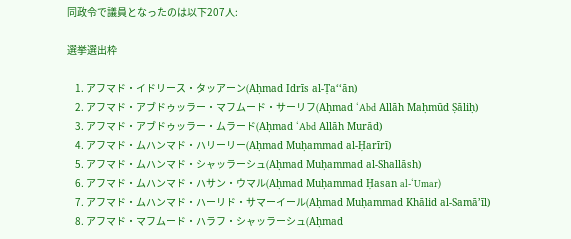同政令で議員となったのは以下207人:

選挙選出枠

    1. アフマド・イドリース・タッアーン(Aḥmad Idrīs al-Ṭa‘‘ān)
    2. アフマド・アブドゥッラー・マフムード・サーリフ(Aḥmad ‘Abd Allāh Maḥmūd Ṣāliḥ)
    3. アフマド・アブドゥッラー・ムラード(Aḥmad ‘Abd Allāh Murād)
    4. アフマド・ムハンマド・ハリーリー(Aḥmad Muḥammad al-Ḥarīrī)
    5. アフマド・ムハンマド・シャッラーシュ(Aḥmad Muḥammad al-Shallāsh)
    6. アフマド・ムハンマド・ハサン・ウマル(Aḥmad Muḥammad Ḥasan al-‘Umar)
    7. アフマド・ムハンマド・ハーリド・サマーイール(Aḥmad Muḥammad Khālid al-Samā’īl)
    8. アフマド・マフムード・ハラフ・シャッラーシュ(Aḥmad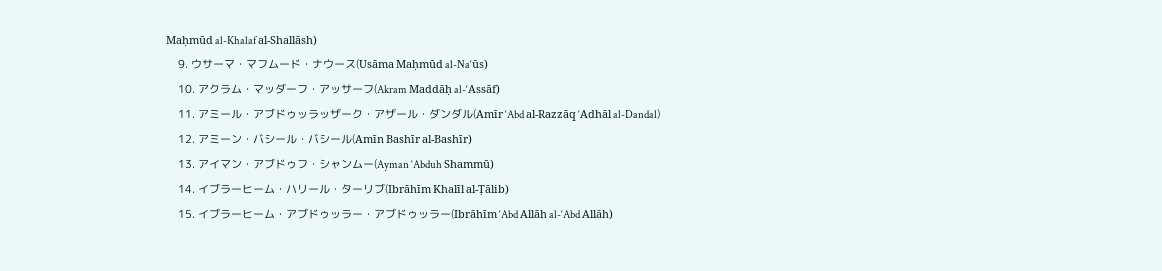Maḥmūd al-Khalaf al-Shallāsh)
    9. ウサーマ・マフムード・ナウース(Usāma Maḥmūd al-Na‘ūs)
    10. アクラム・マッダーフ・アッサーフ(Akram Maddāḥ al-‘Assāf)
    11. アミール・アブドゥッラッザーク・アザール・ダンダル(Amīr ‘Abd al-Razzāq ‘Adhāl al-Dandal)
    12. アミーン・バシール・バシール(Amīn Bashīr al-Bashīr)
    13. アイマン・アブドゥフ・シャンムー(Ayman ‘Abduh Shammū)
    14. イブラーヒーム・ハリール・ターリブ(Ibrāhīm Khalīl al-Ṭālib)
    15. イブラーヒーム・アブドゥッラー・アブドゥッラー(Ibrāhīm ‘Abd Allāh al-‘Abd Allāh)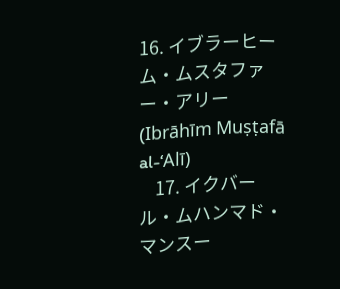16. イブラーヒーム・ムスタファー・アリー(Ibrāhīm Muṣṭafā al-‘Alī)
    17. イクバール・ムハンマド・マンスー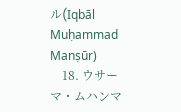ル(Iqbāl Muḥammad Manṣūr)
    18. ウサーマ・ムハンマ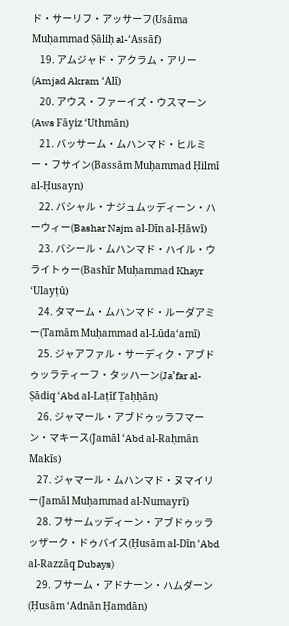ド・サーリフ・アッサーフ(Usāma Muḥammad Ṣāliḥ al-‘Assāf)
    19. アムジャド・アクラム・アリー(Amjad Akram ‘Alī)
    20. アウス・ファーイズ・ウスマーン(Aws Fāyiz ‘Uthmān)
    21. バッサーム・ムハンマド・ヒルミー・フサイン(Bassām Muḥammad Ḥilmī al-Ḥusayn)
    22. バシャル・ナジュムッディーン・ハーウィー(Bashar Najm al-Dīn al-Ḥāwī)
    23. バシール・ムハンマド・ハイル・ウライトゥー(Bashīr Muḥammad Khayr ‘Ulayṭū)
    24. タマーム・ムハンマド・ルーダアミー(Tamām Muḥammad al-Lūda‘amī)
    25. ジャアファル・サーディク・アブドゥッラティーフ・タッハーン(Ja’far al-Ṣādiq ‘Abd al-Laṭīf Ṭaḥḥān)
    26. ジャマール・アブドゥッラフマーン・マキース(Jamāl ‘Abd al-Raḥmān Makīs)
    27. ジャマール・ムハンマド・ヌマイリー(Jamāl Muḥammad al-Numayrī)
    28. フサームッディーン・アブドゥッラッザーク・ドゥバイス(Ḥusām al-Dīn ‘Abd al-Razzāq Dubays)
    29. フサーム・アドナーン・ハムダーン(Ḥusām ‘Adnān Ḥamdān)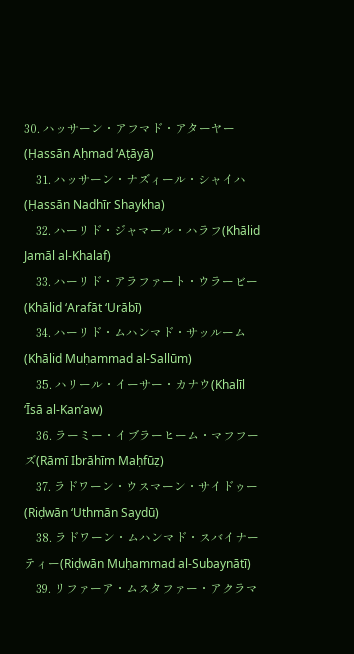30. ハッサーン・アフマド・アターヤー(Ḥassān Aḥmad ‘Aṭāyā)
    31. ハッサーン・ナズィール・シャイハ(Ḥassān Nadhīr Shaykha)
    32. ハーリド・ジャマール・ハラフ(Khālid Jamāl al-Khalaf)
    33. ハーリド・アラファート・ウラービー(Khālid ‘Arafāt ‘Urābī)
    34. ハーリド・ムハンマド・サッルーム(Khālid Muḥammad al-Sallūm)
    35. ハリール・イーサー・カナウ(Khalīl ‘Īsā al-Kan’aw)
    36. ラーミー・イブラーヒーム・マフフーズ(Rāmī Ibrāhīm Maḥfūẓ)
    37. ラドワーン・ウスマーン・サイドゥー(Riḍwān ‘Uthmān Saydū)
    38. ラドワーン・ムハンマド・スバイナーティー(Riḍwān Muḥammad al-Subaynātī)
    39. リファーア・ムスタファー・アクラマ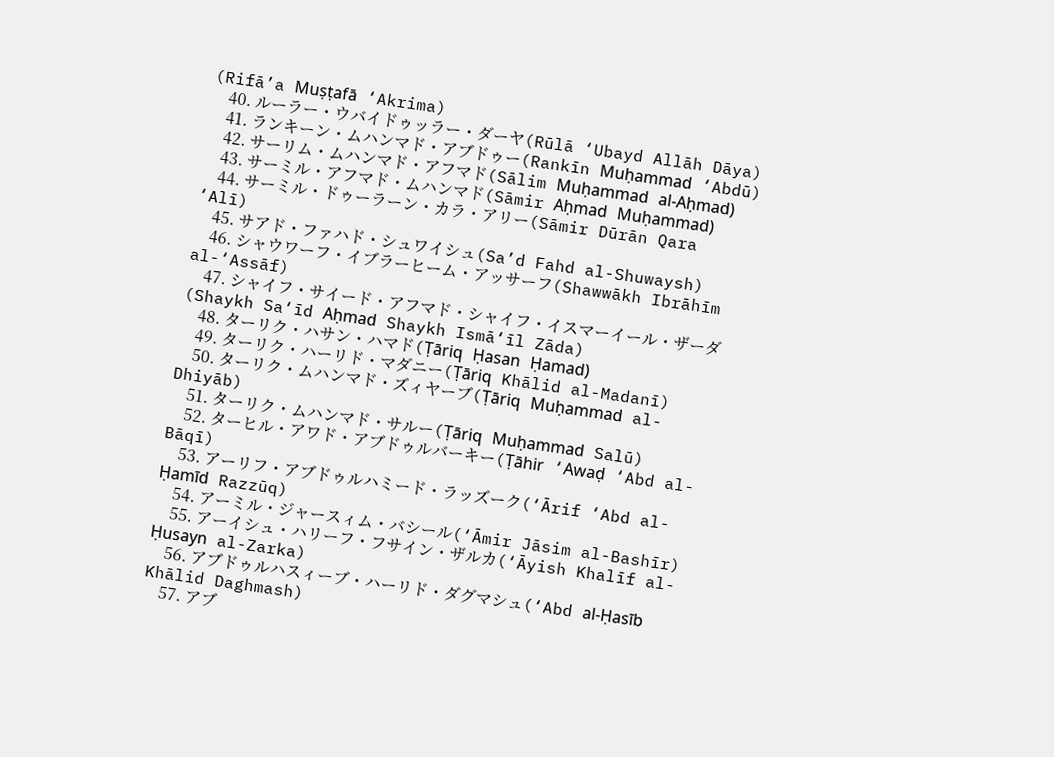(Rifā’a Muṣṭafā ‘Akrima)
    40. ルーラー・ウバイドゥッラー・ダーヤ(Rūlā ‘Ubayd Allāh Dāya)
    41. ランキーン・ムハンマド・アブドゥー(Rankīn Muḥammad ‘Abdū)
    42. サーリム・ムハンマド・アフマド(Sālim Muḥammad al-Aḥmad)
    43. サーミル・アフマド・ムハンマド(Sāmir Aḥmad Muḥammad)
    44. サーミル・ドゥーラーン・カラ・アリー(Sāmir Dūrān Qara ‘Alī)
    45. サアド・ファハド・シュワイシュ(Sa’d Fahd al-Shuwaysh)
    46. シャウワーフ・イブラーヒーム・アッサーフ(Shawwākh Ibrāhīm al-‘Assāf)
    47. シャイフ・サイード・アフマド・シャイフ・イスマーイール・ザーダ(Shaykh Sa‘īd Aḥmad Shaykh Ismā‘īl Zāda)
    48. ターリク・ハサン・ハマド(Ṭāriq Ḥasan Ḥamad)
    49. ターリク・ハーリド・マダニー(Ṭāriq Khālid al-Madanī)
    50. ターリク・ムハンマド・ズィヤーブ(Ṭāriq Muḥammad al-Dhiyāb)
    51. ターリク・ムハンマド・サルー(Ṭāriq Muḥammad Salū)
    52. ターヒル・アワド・アブドゥルバーキー(Ṭāhir ‘Awaḍ ‘Abd al-Bāqī)
    53. アーリフ・アブドゥルハミード・ラッズーク(‘Ārif ‘Abd al-Ḥamīd Razzūq)
    54. アーミル・ジャースィム・バシール(‘Āmir Jāsim al-Bashīr)
    55. アーイシュ・ハリーフ・フサイン・ザルカ(‘Āyish Khalīf al-Ḥusayn al-Zarka)
    56. アブドゥルハスィーブ・ハーリド・ダグマシュ(‘Abd al-Ḥasīb Khālid Daghmash)
    57. アブ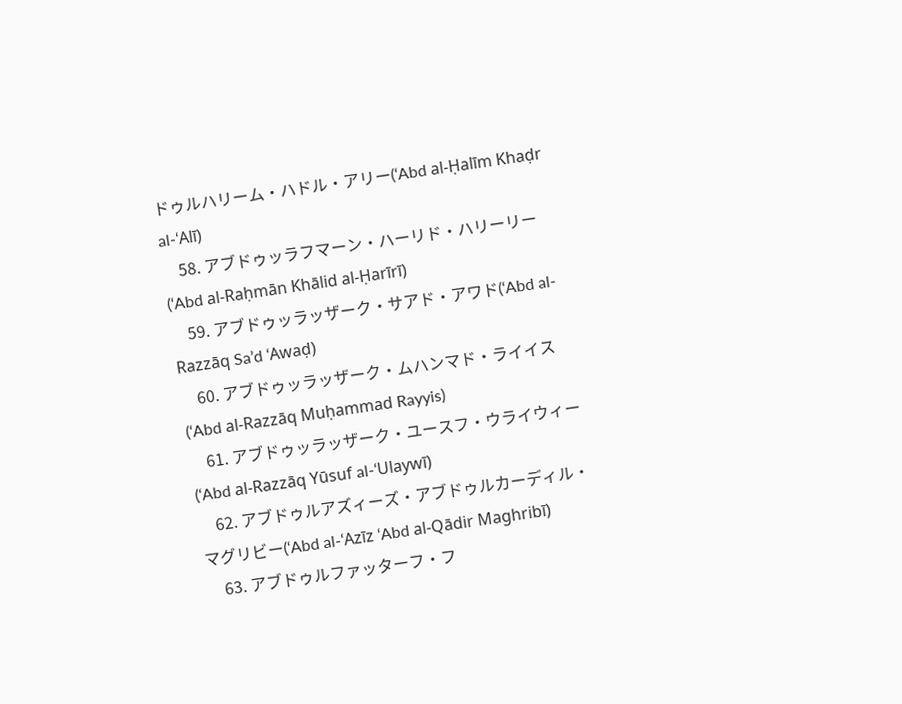ドゥルハリーム・ハドル・アリー(‘Abd al-Ḥalīm Khaḍr al-‘Alī)
    58. アブドゥッラフマーン・ハーリド・ハリーリー(‘Abd al-Raḥmān Khālid al-Ḥarīrī)
    59. アブドゥッラッザーク・サアド・アワド(‘Abd al-Razzāq Sa’d ‘Awaḍ)
    60. アブドゥッラッザーク・ムハンマド・ライイス(‘Abd al-Razzāq Muḥammad Rayyis)
    61. アブドゥッラッザーク・ユースフ・ウライウィー(‘Abd al-Razzāq Yūsuf al-‘Ulaywī)
    62. アブドゥルアズィーズ・アブドゥルカーディル・マグリビー(‘Abd al-‘Azīz ‘Abd al-Qādir Maghribī)
    63. アブドゥルファッターフ・フ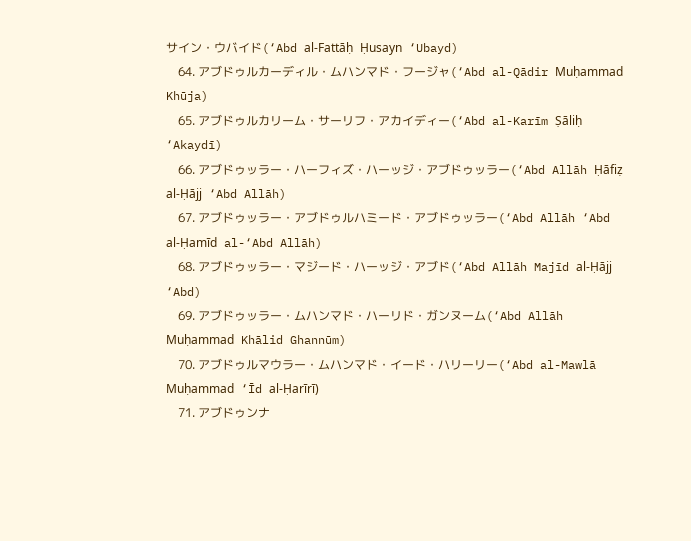サイン・ウバイド(‘Abd al-Fattāḥ Ḥusayn ‘Ubayd)
    64. アブドゥルカーディル・ムハンマド・フージャ(‘Abd al-Qādir Muḥammad Khūja)
    65. アブドゥルカリーム・サーリフ・アカイディー(‘Abd al-Karīm Ṣāliḥ ‘Akaydī)
    66. アブドゥッラー・ハーフィズ・ハーッジ・アブドゥッラー(‘Abd Allāh Ḥāfiẓ al-Ḥājj ‘Abd Allāh)
    67. アブドゥッラー・アブドゥルハミード・アブドゥッラー(‘Abd Allāh ‘Abd al-Ḥamīd al-‘Abd Allāh)
    68. アブドゥッラー・マジード・ハーッジ・アブド(‘Abd Allāh Majīd al-Ḥājj ‘Abd)
    69. アブドゥッラー・ムハンマド・ハーリド・ガンヌーム(‘Abd Allāh Muḥammad Khālid Ghannūm)
    70. アブドゥルマウラー・ムハンマド・イード・ハリーリー(‘Abd al-Mawlā Muḥammad ‘Īd al-Ḥarīrī)
    71. アブドゥンナ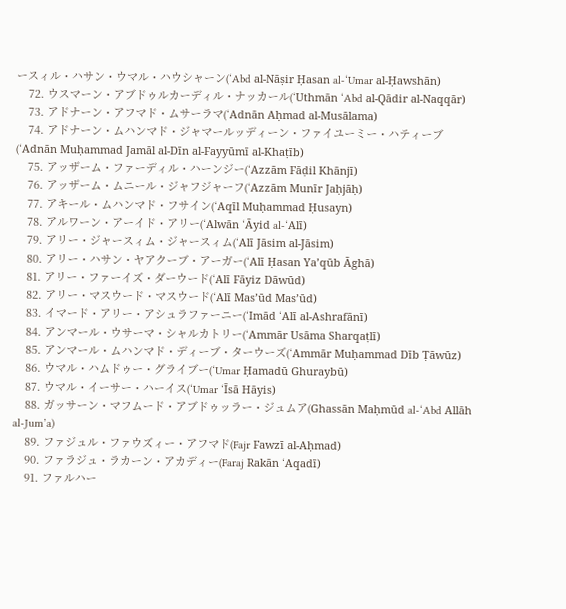ースィル・ハサン・ウマル・ハウシャーン(‘Abd al-Nāṣir Ḥasan al-‘Umar al-Ḥawshān)
    72. ウスマーン・アブドゥルカーディル・ナッカール(‘Uthmān ‘Abd al-Qādir al-Naqqār)
    73. アドナーン・アフマド・ムサーラマ(‘Adnān Aḥmad al-Musālama)
    74. アドナーン・ムハンマド・ジャマールッディーン・ファイユーミー・ハティーブ(‘Adnān Muḥammad Jamāl al-Dīn al-Fayyūmī al-Khaṭīb)
    75. アッザーム・ファーディル・ハーンジー(‘Azzām Fāḍil Khānjī)
    76. アッザーム・ムニール・ジャフジャーフ(‘Azzām Munīr Jaḥjāḥ)
    77. アキール・ムハンマド・フサイン(‘Aqīl Muḥammad Ḥusayn)
    78. アルワーン・アーイド・アリー(‘Alwān ‘Āyid al-‘Alī)
    79. アリー・ジャースィム・ジャースィム(‘Alī Jāsim al-Jāsim)
    80. アリー・ハサン・ヤアクーブ・アーガー(‘Alī Ḥasan Ya’qūb Āghā)
    81. アリー・ファーイズ・ダーウード(‘Alī Fāyiz Dāwūd)
    82. アリー・マスウード・マスウード(‘Alī Mas’ūd Mas’ūd)
    83. イマード・アリー・アシュラファーニー(‘Imād ‘Alī al-Ashrafānī)
    84. アンマール・ウサーマ・シャルカトリー(‘Ammār Usāma Sharqaṭlī)
    85. アンマール・ムハンマド・ディーブ・ターウーズ(‘Ammār Muḥammad Dīb Ṭāwūz)
    86. ウマル・ハムドゥー・グライブー(‘Umar Ḥamadū Ghuraybū)
    87. ウマル・イーサー・ハーイス(‘Umar ‘Īsā Hāyis)
    88. ガッサーン・マフムード・アブドゥッラー・ジュムア(Ghassān Maḥmūd al-‘Abd Allāh al-Jum’a)
    89. ファジュル・ファウズィー・アフマド(Fajr Fawzī al-Aḥmad)
    90. ファラジュ・ラカーン・アカディー(Faraj Rakān ‘Aqadī)
    91. ファルハー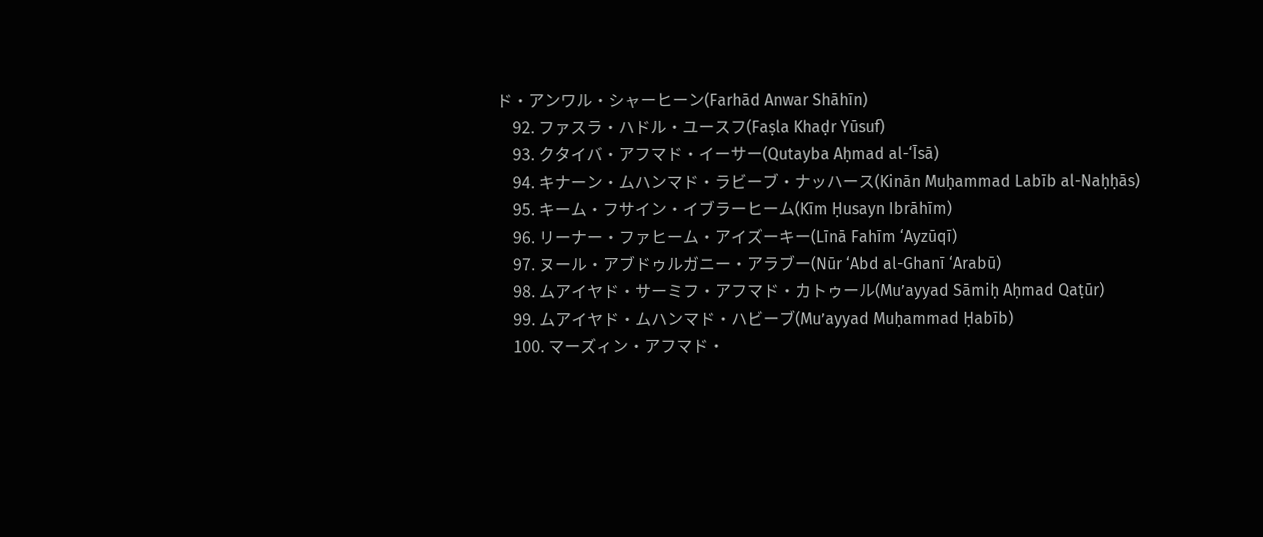ド・アンワル・シャーヒーン(Farhād Anwar Shāhīn)
    92. ファスラ・ハドル・ユースフ(Faṣla Khaḍr Yūsuf)
    93. クタイバ・アフマド・イーサー(Qutayba Aḥmad al-‘Īsā)
    94. キナーン・ムハンマド・ラビーブ・ナッハース(Kinān Muḥammad Labīb al-Naḥḥās)
    95. キーム・フサイン・イブラーヒーム(Kīm Ḥusayn Ibrāhīm)
    96. リーナー・ファヒーム・アイズーキー(Līnā Fahīm ‘Ayzūqī)
    97. ヌール・アブドゥルガニー・アラブー(Nūr ‘Abd al-Ghanī ‘Arabū)
    98. ムアイヤド・サーミフ・アフマド・カトゥール(Mu’ayyad Sāmiḥ Aḥmad Qaṭūr)
    99. ムアイヤド・ムハンマド・ハビーブ(Mu’ayyad Muḥammad Ḥabīb)
    100. マーズィン・アフマド・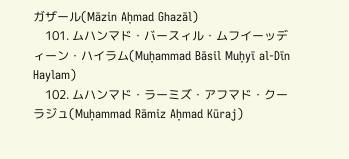ガザール(Māzin Aḥmad Ghazāl)
    101. ムハンマド・バースィル・ムフイーッディーン・ハイラム(Muḥammad Bāsil Muḥyī al-Dīn Haylam)
    102. ムハンマド・ラーミズ・アフマド・クーラジュ(Muḥammad Rāmiz Aḥmad Kūraj)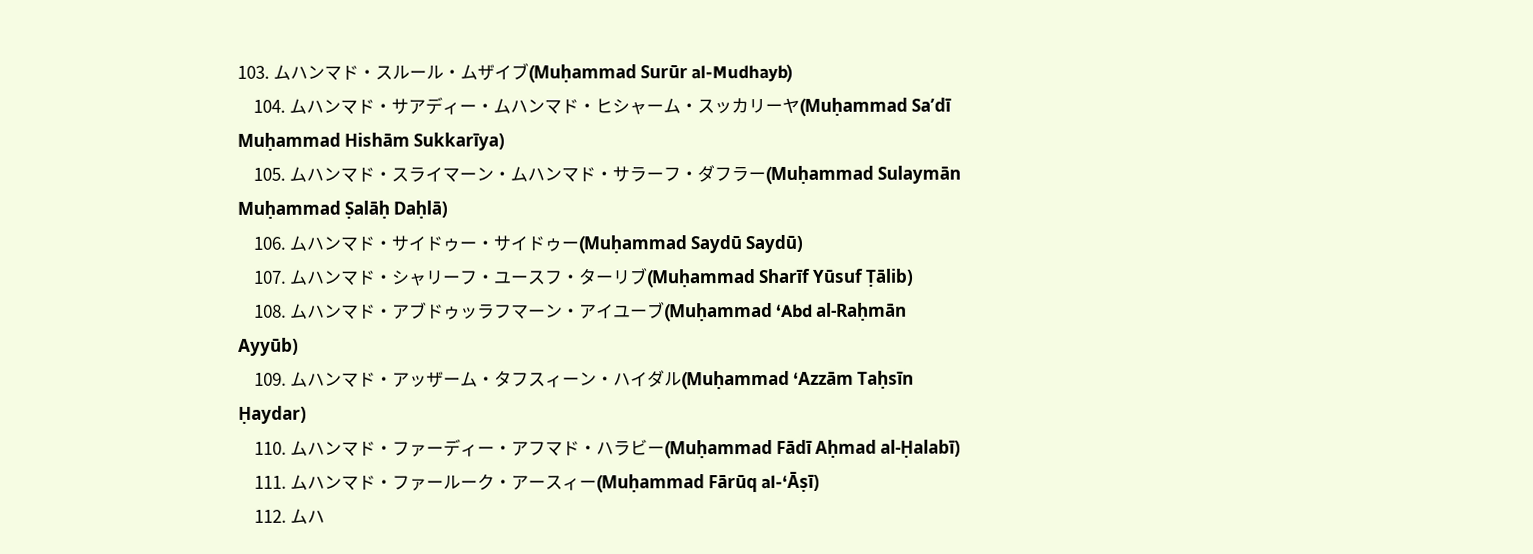103. ムハンマド・スルール・ムザイブ(Muḥammad Surūr al-Mudhayb)
    104. ムハンマド・サアディー・ムハンマド・ヒシャーム・スッカリーヤ(Muḥammad Sa’dī Muḥammad Hishām Sukkarīya)
    105. ムハンマド・スライマーン・ムハンマド・サラーフ・ダフラー(Muḥammad Sulaymān Muḥammad Ṣalāḥ Daḥlā)
    106. ムハンマド・サイドゥー・サイドゥー(Muḥammad Saydū Saydū)
    107. ムハンマド・シャリーフ・ユースフ・ターリブ(Muḥammad Sharīf Yūsuf Ṭālib)
    108. ムハンマド・アブドゥッラフマーン・アイユーブ(Muḥammad ‘Abd al-Raḥmān Ayyūb)
    109. ムハンマド・アッザーム・タフスィーン・ハイダル(Muḥammad ‘Azzām Taḥsīn Ḥaydar)
    110. ムハンマド・ファーディー・アフマド・ハラビー(Muḥammad Fādī Aḥmad al-Ḥalabī)
    111. ムハンマド・ファールーク・アースィー(Muḥammad Fārūq al-‘Āṣī)
    112. ムハ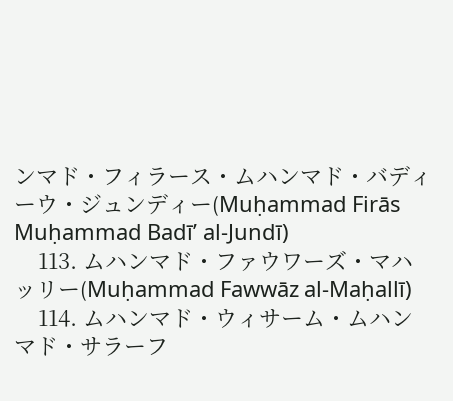ンマド・フィラース・ムハンマド・バディーウ・ジュンディー(Muḥammad Firās Muḥammad Badī’ al-Jundī)
    113. ムハンマド・ファウワーズ・マハッリー(Muḥammad Fawwāz al-Maḥallī)
    114. ムハンマド・ウィサーム・ムハンマド・サラーフ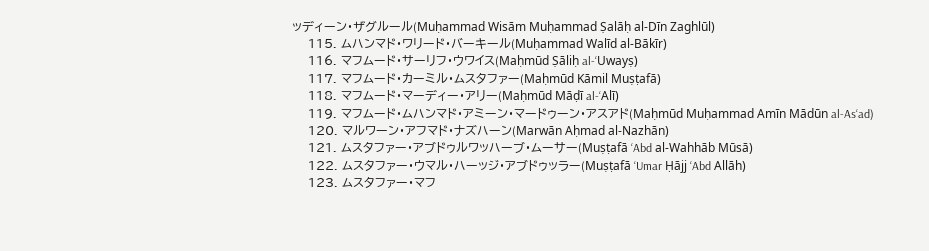ッディーン・ザグルール(Muḥammad Wisām Muḥammad Ṣalāḥ al-Dīn Zaghlūl)
    115. ムハンマド・ワリード・バーキール(Muḥammad Walīd al-Bākīr)
    116. マフムード・サーリフ・ウワイス(Maḥmūd Ṣāliḥ al-‘Uwayṣ)
    117. マフムード・カーミル・ムスタファー(Maḥmūd Kāmil Muṣṭafā)
    118. マフムード・マーディー・アリー(Maḥmūd Māḍī al-‘Alī)
    119. マフムード・ムハンマド・アミーン・マードゥーン・アスアド(Maḥmūd Muḥammad Amīn Mādūn al-As‘ad)
    120. マルワーン・アフマド・ナズハーン(Marwān Aḥmad al-Nazhān)
    121. ムスタファー・アブドゥルワッハーブ・ムーサー(Muṣṭafā ‘Abd al-Wahhāb Mūsā)
    122. ムスタファー・ウマル・ハーッジ・アブドゥッラー(Muṣṭafā ‘Umar Ḥājj ‘Abd Allāh)
    123. ムスタファー・マフ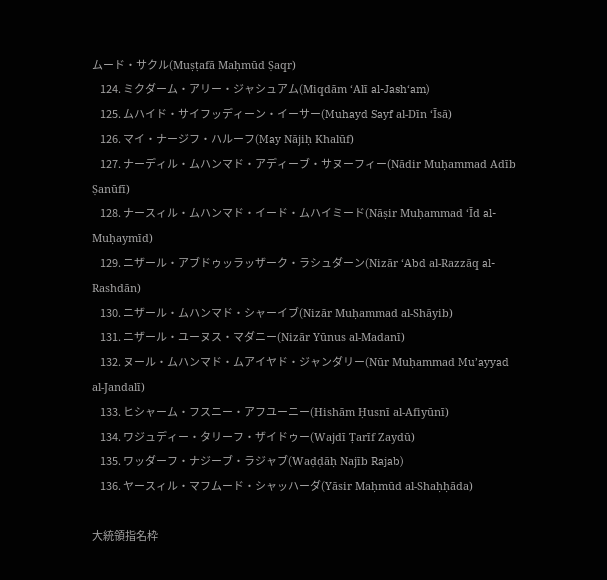ムード・サクル(Muṣṭafā Maḥmūd Ṣaqr)
    124. ミクダーム・アリー・ジャシュアム(Miqdām ‘Alī al-Jash‘am)
    125. ムハイド・サイフッディーン・イーサー(Muhayd Sayf al-Dīn ‘Īsā)
    126. マイ・ナージフ・ハルーフ(May Nājiḥ Khalūf)
    127. ナーディル・ムハンマド・アディーブ・サヌーフィー(Nādir Muḥammad Adīb Ṣanūfī)
    128. ナースィル・ムハンマド・イード・ムハイミード(Nāṣir Muḥammad ‘Īd al-Muḥaymīd)
    129. ニザール・アブドゥッラッザーク・ラシュダーン(Nizār ‘Abd al-Razzāq al-Rashdān)
    130. ニザール・ムハンマド・シャーイブ(Nizār Muḥammad al-Shāyib)
    131. ニザール・ユーヌス・マダニー(Nizār Yūnus al-Madanī)
    132. ヌール・ムハンマド・ムアイヤド・ジャンダリー(Nūr Muḥammad Mu’ayyad al-Jandalī)
    133. ヒシャーム・フスニー・アフユーニー(Hishām Ḥusnī al-Afiyūnī)
    134. ワジュディー・タリーフ・ザイドゥー(Wajdī Ṭarīf Zaydū)
    135. ワッダーフ・ナジーブ・ラジャブ(Waḍḍāḥ Najīb Rajab)
    136. ヤースィル・マフムード・シャッハーダ(Yāsir Maḥmūd al-Shaḥḥāda)

大統領指名枠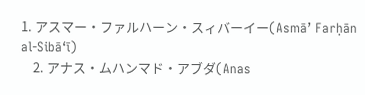1. アスマー・ファルハーン・スィバーイー(Asmā’ Farḥān al-Sibā‘ī)
    2. アナス・ムハンマド・アブダ(Anas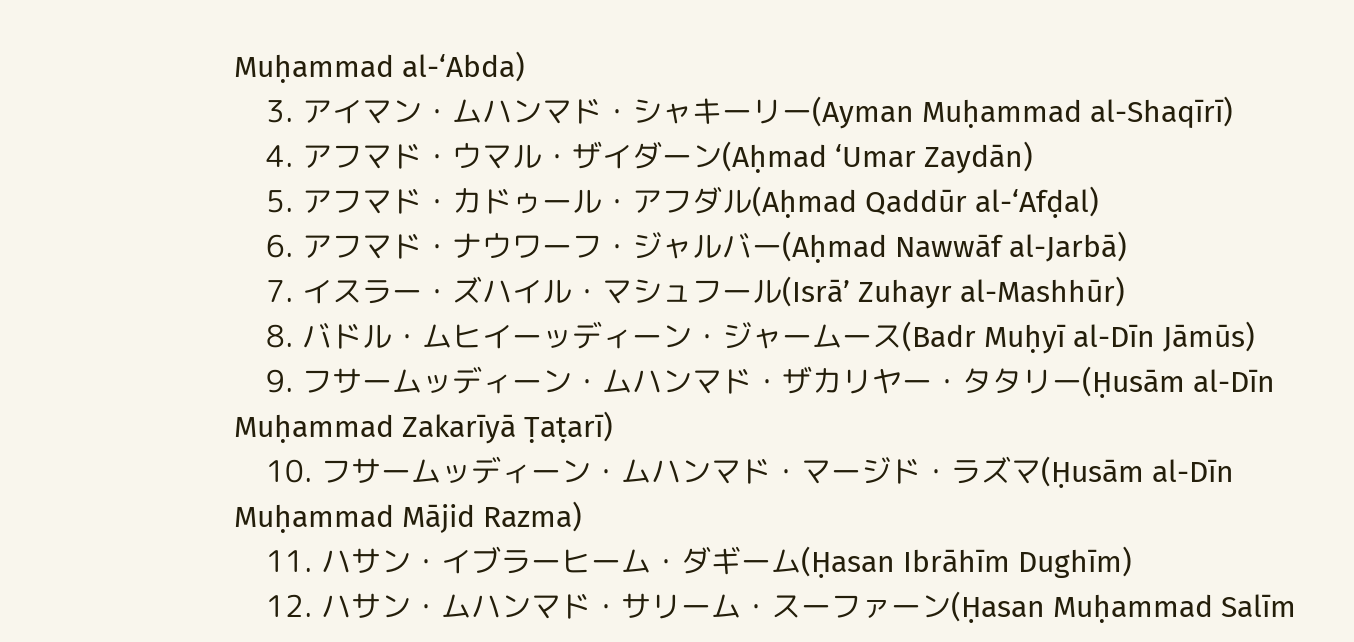Muḥammad al-‘Abda)
    3. アイマン・ムハンマド・シャキーリー(Ayman Muḥammad al-Shaqīrī)
    4. アフマド・ウマル・ザイダーン(Aḥmad ‘Umar Zaydān)
    5. アフマド・カドゥール・アフダル(Aḥmad Qaddūr al-‘Afḍal)
    6. アフマド・ナウワーフ・ジャルバー(Aḥmad Nawwāf al-Jarbā)
    7. イスラー・ズハイル・マシュフール(Isrā’ Zuhayr al-Mashhūr)
    8. バドル・ムヒイーッディーン・ジャームース(Badr Muḥyī al-Dīn Jāmūs)
    9. フサームッディーン・ムハンマド・ザカリヤー・タタリー(Ḥusām al-Dīn Muḥammad Zakarīyā Ṭaṭarī)
    10. フサームッディーン・ムハンマド・マージド・ラズマ(Ḥusām al-Dīn Muḥammad Mājid Razma)
    11. ハサン・イブラーヒーム・ダギーム(Ḥasan Ibrāhīm Dughīm)
    12. ハサン・ムハンマド・サリーム・スーファーン(Ḥasan Muḥammad Salīm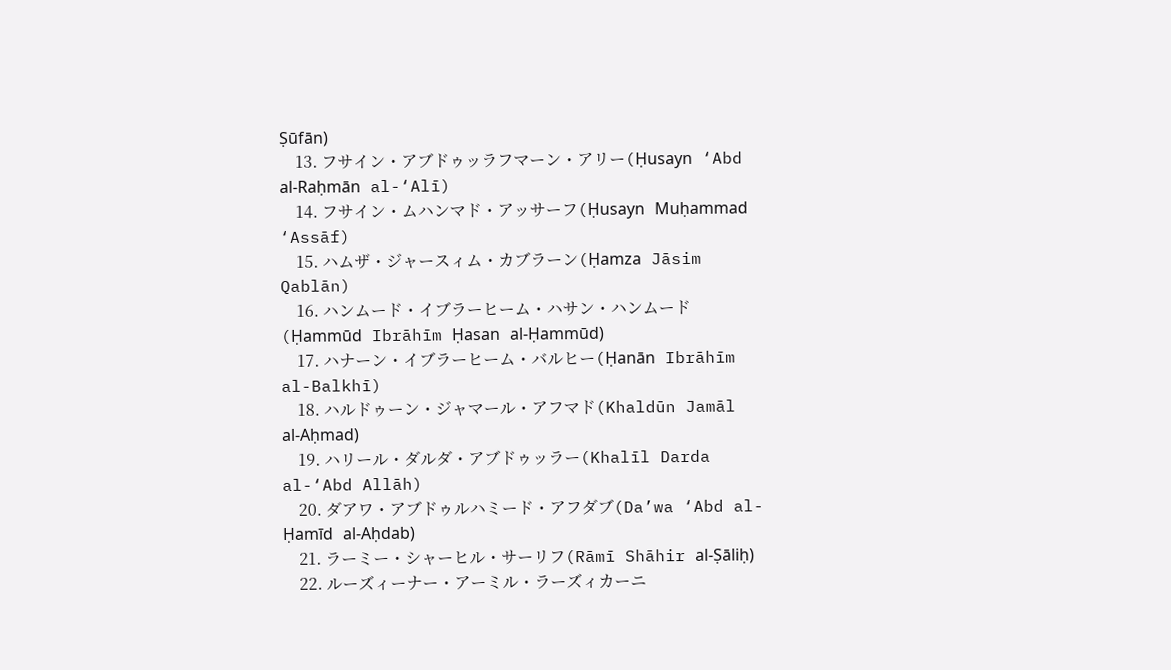Ṣūfān)
    13. フサイン・アブドゥッラフマーン・アリー(Ḥusayn ‘Abd al-Raḥmān al-‘Alī)
    14. フサイン・ムハンマド・アッサーフ(Ḥusayn Muḥammad ‘Assāf)
    15. ハムザ・ジャースィム・カブラーン(Ḥamza Jāsim Qablān)
    16. ハンムード・イブラーヒーム・ハサン・ハンムード(Ḥammūd Ibrāhīm Ḥasan al-Ḥammūd)
    17. ハナーン・イブラーヒーム・バルヒー(Ḥanān Ibrāhīm al-Balkhī)
    18. ハルドゥーン・ジャマール・アフマド(Khaldūn Jamāl al-Aḥmad)
    19. ハリール・ダルダ・アブドゥッラー(Khalīl Darda al-‘Abd Allāh)
    20. ダアワ・アブドゥルハミード・アフダブ(Da’wa ‘Abd al-Ḥamīd al-Aḥdab)
    21. ラーミー・シャーヒル・サーリフ(Rāmī Shāhir al-Ṣāliḥ)
    22. ルーズィーナー・アーミル・ラーズィカーニ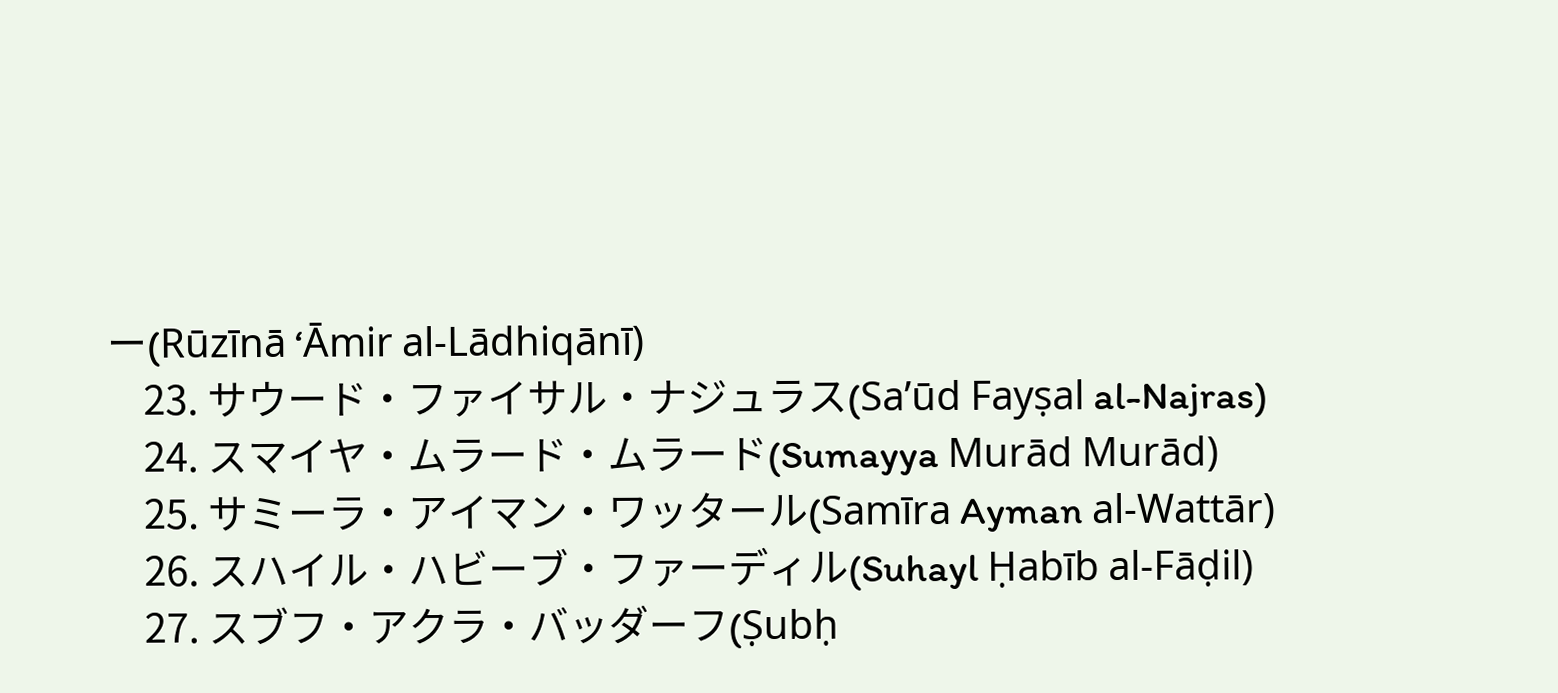ー(Rūzīnā ‘Āmir al-Lādhiqānī)
    23. サウード・ファイサル・ナジュラス(Sa’ūd Fayṣal al-Najras)
    24. スマイヤ・ムラード・ムラード(Sumayya Murād Murād)
    25. サミーラ・アイマン・ワッタール(Samīra Ayman al-Wattār)
    26. スハイル・ハビーブ・ファーディル(Suhayl Ḥabīb al-Fāḍil)
    27. スブフ・アクラ・バッダーフ(Ṣubḥ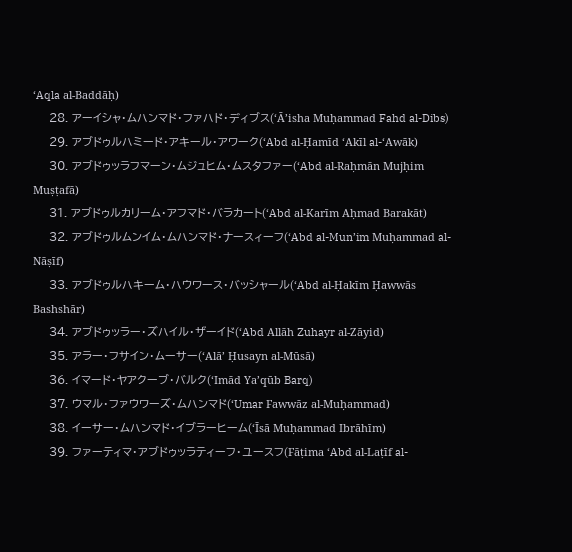‘Aqla al-Baddāḥ)
    28. アーイシャ・ムハンマド・ファハド・ディブス(‘Ā’isha Muḥammad Fahd al-Dibs)
    29. アブドゥルハミード・アキール・アワーク(‘Abd al-Ḥamīd ‘Akīl al-‘Awāk)
    30. アブドゥッラフマーン・ムジュヒム・ムスタファー(‘Abd al-Raḥmān Mujḥim Muṣṭafā)
    31. アブドゥルカリーム・アフマド・バラカート(‘Abd al-Karīm Aḥmad Barakāt)
    32. アブドゥルムンイム・ムハンマド・ナースィーフ(‘Abd al-Mun’im Muḥammad al-Nāṣīf)
    33. アブドゥルハキーム・ハウワース・バッシャール(‘Abd al-Ḥakīm Ḥawwās Bashshār)
    34. アブドゥッラー・ズハイル・ザーイド(‘Abd Allāh Zuhayr al-Zāyid)
    35. アラー・フサイン・ムーサー(‘Alā’ Ḥusayn al-Mūsā)
    36. イマード・ヤアクーブ・バルク(‘Imād Ya’qūb Barq)
    37. ウマル・ファウワーズ・ムハンマド(‘Umar Fawwāz al-Muḥammad)
    38. イーサー・ムハンマド・イブラーヒーム(‘Īsā Muḥammad Ibrāhīm)
    39. ファーティマ・アブドゥッラティーフ・ユースフ(Fāṭima ‘Abd al-Laṭīf al-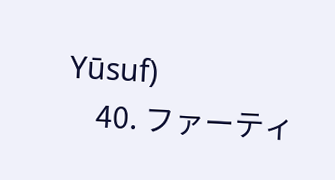Yūsuf)
    40. ファーティ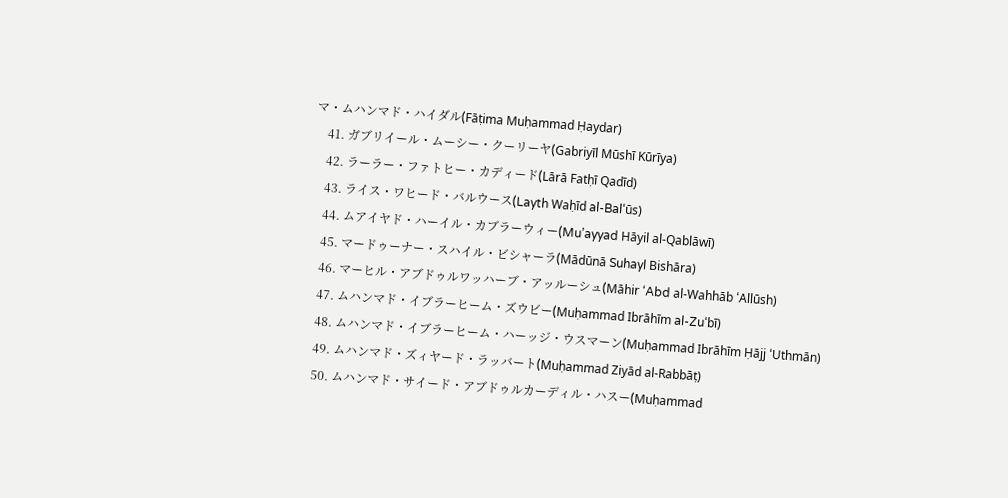マ・ムハンマド・ハイダル(Fāṭima Muḥammad Ḥaydar)
    41. ガブリイール・ムーシー・クーリーヤ(Gabriyīl Mūshī Kūrīya)
    42. ラーラー・ファトヒー・カディード(Lārā Fatḥī Qadīd)
    43. ライス・ワヒード・バルウース(Layth Waḥīd al-Bal‘ūs)
    44. ムアイヤド・ハーイル・カブラーウィー(Mu’ayyad Hāyil al-Qablāwī)
    45. マードゥーナー・スハイル・ビシャーラ(Mādūnā Suhayl Bishāra)
    46. マーヒル・アブドゥルワッハーブ・アッルーシュ(Māhir ‘Abd al-Wahhāb ‘Allūsh)
    47. ムハンマド・イブラーヒーム・ズウビー(Muḥammad Ibrāhīm al-Zu‘bī)
    48. ムハンマド・イブラーヒーム・ハーッジ・ウスマーン(Muḥammad Ibrāhīm Ḥājj ‘Uthmān)
    49. ムハンマド・ズィヤード・ラッバート(Muḥammad Ziyād al-Rabbāṭ)
    50. ムハンマド・サイード・アブドゥルカーディル・ハスー(Muḥammad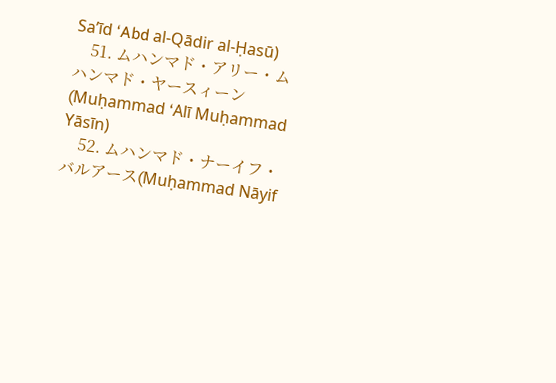Sa’īd ‘Abd al-Qādir al-Ḥasū)
    51. ムハンマド・アリー・ムハンマド・ヤースィーン(Muḥammad ‘Alī Muḥammad Yāsīn)
    52. ムハンマド・ナーイフ・バルアース(Muḥammad Nāyif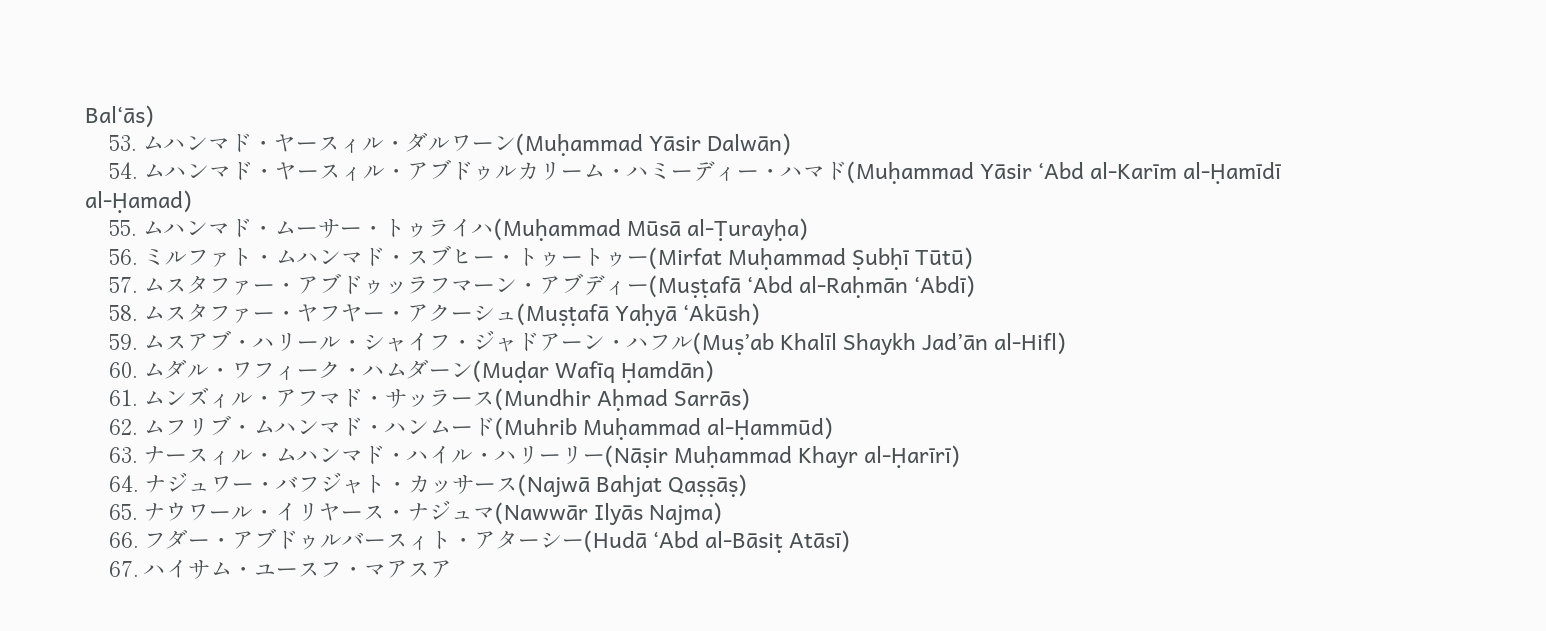Bal‘ās)
    53. ムハンマド・ヤースィル・ダルワーン(Muḥammad Yāsir Dalwān)
    54. ムハンマド・ヤースィル・アブドゥルカリーム・ハミーディー・ハマド(Muḥammad Yāsir ‘Abd al-Karīm al-Ḥamīdī al-Ḥamad)
    55. ムハンマド・ムーサー・トゥライハ(Muḥammad Mūsā al-Ṭurayḥa)
    56. ミルファト・ムハンマド・スブヒー・トゥートゥー(Mirfat Muḥammad Ṣubḥī Tūtū)
    57. ムスタファー・アブドゥッラフマーン・アブディー(Muṣṭafā ‘Abd al-Raḥmān ‘Abdī)
    58. ムスタファー・ヤフヤー・アクーシュ(Muṣṭafā Yaḥyā ‘Akūsh)
    59. ムスアブ・ハリール・シャイフ・ジャドアーン・ハフル(Muṣ’ab Khalīl Shaykh Jad’ān al-Hifl)
    60. ムダル・ワフィーク・ハムダーン(Muḍar Wafīq Ḥamdān)
    61. ムンズィル・アフマド・サッラース(Mundhir Aḥmad Sarrās)
    62. ムフリブ・ムハンマド・ハンムード(Muhrib Muḥammad al-Ḥammūd)
    63. ナースィル・ムハンマド・ハイル・ハリーリー(Nāṣir Muḥammad Khayr al-Ḥarīrī)
    64. ナジュワー・バフジャト・カッサース(Najwā Bahjat Qaṣṣāṣ)
    65. ナウワール・イリヤース・ナジュマ(Nawwār Ilyās Najma)
    66. フダー・アブドゥルバースィト・アターシー(Hudā ‘Abd al-Bāsiṭ Atāsī)
    67. ハイサム・ユースフ・マアスア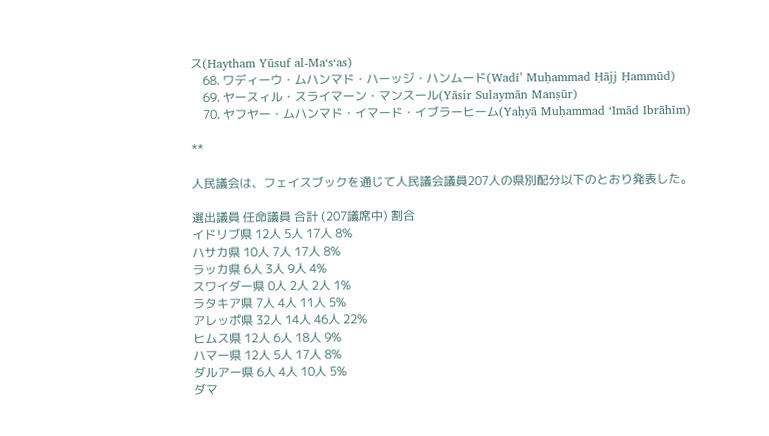ス(Haytham Yūsuf al-Ma‘s‘as)
    68. ワディーウ・ムハンマド・ハーッジ・ハンムード(Wadī’ Muḥammad Ḥājj Ḥammūd)
    69. ヤースィル・スライマーン・マンスール(Yāsir Sulaymān Manṣūr)
    70. ヤフヤー・ムハンマド・イマード・イブラーヒーム(Yaḥyā Muḥammad ‘Imād Ibrāhīm)

**

人民議会は、フェイスブックを通じて人民議会議員207人の県別配分以下のとおり発表した。

選出議員 任命議員 合計 (207議席中) 割合
イドリブ県 12人 5人 17人 8%
ハサカ県 10人 7人 17人 8%
ラッカ県 6人 3人 9人 4%
スワイダー県 0人 2人 2人 1%
ラタキア県 7人 4人 11人 5%
アレッポ県 32人 14人 46人 22%
ヒムス県 12人 6人 18人 9%
ハマー県 12人 5人 17人 8%
ダルアー県 6人 4人 10人 5%
ダマ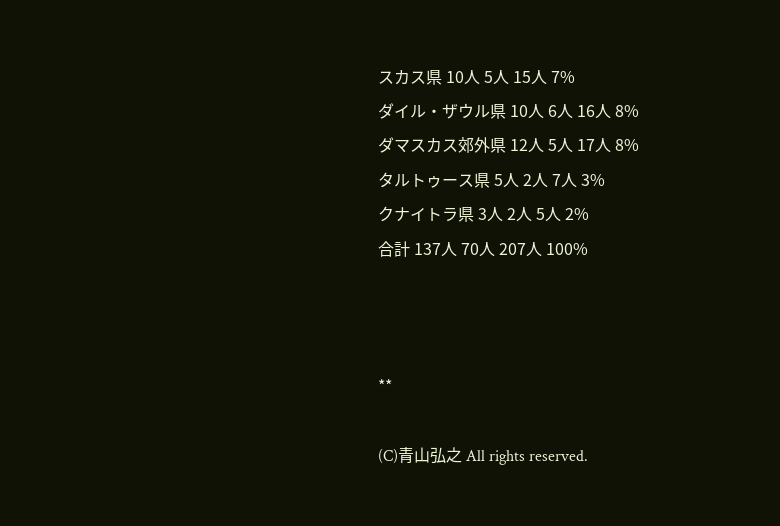スカス県 10人 5人 15人 7%
ダイル・ザウル県 10人 6人 16人 8%
ダマスカス郊外県 12人 5人 17人 8%
タルトゥース県 5人 2人 7人 3%
クナイトラ県 3人 2人 5人 2%
合計 137人 70人 207人 100%



**

(C)青山弘之 All rights reserved.